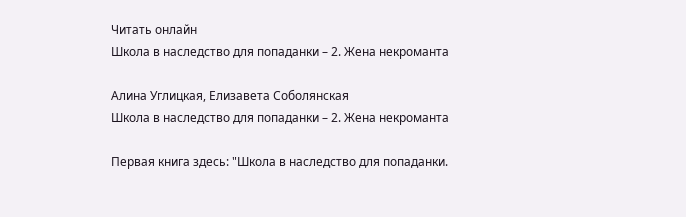Читать онлайн
Школа в наследство для попаданки – 2. Жена некроманта

Алина Углицкая, Елизавета Соболянская
Школа в наследство для попаданки – 2. Жена некроманта

Первая книга здесь: "Школа в наследство для попаданки.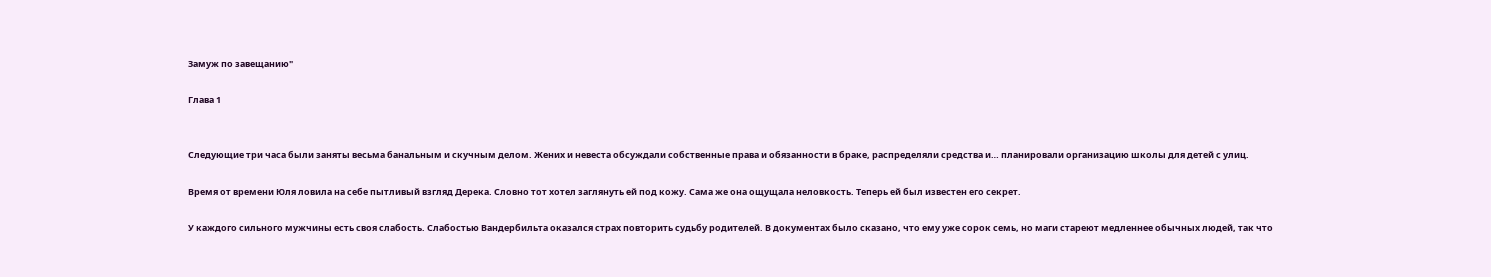Замуж по завещанию"

Глава 1


Следующие три часа были заняты весьма банальным и скучным делом. Жених и невеста обсуждали собственные права и обязанности в браке, распределяли средства и… планировали организацию школы для детей с улиц.

Время от времени Юля ловила на себе пытливый взгляд Дерека. Словно тот хотел заглянуть ей под кожу. Сама же она ощущала неловкость. Теперь ей был известен его секрет.

У каждого сильного мужчины есть своя слабость. Слабостью Вандербильта оказался страх повторить судьбу родителей. В документах было сказано, что ему уже сорок семь, но маги стареют медленнее обычных людей, так что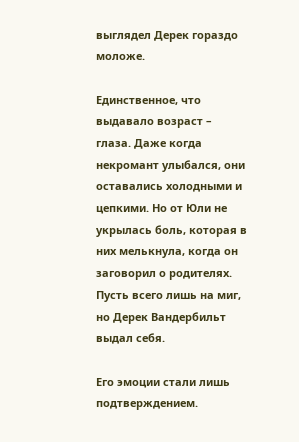выглядел Дерек гораздо моложе.

Единственное, что выдавало возраст – глаза. Даже когда некромант улыбался, они оставались холодными и цепкими. Но от Юли не укрылась боль, которая в них мелькнула, когда он заговорил о родителях. Пусть всего лишь на миг, но Дерек Вандербильт выдал себя.

Его эмоции стали лишь подтверждением.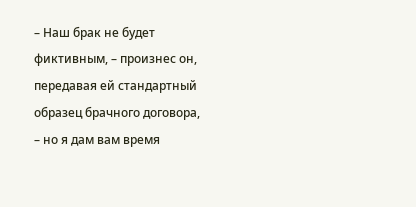– Наш брак не будет фиктивным, – произнес он, передавая ей стандартный образец брачного договора, – но я дам вам время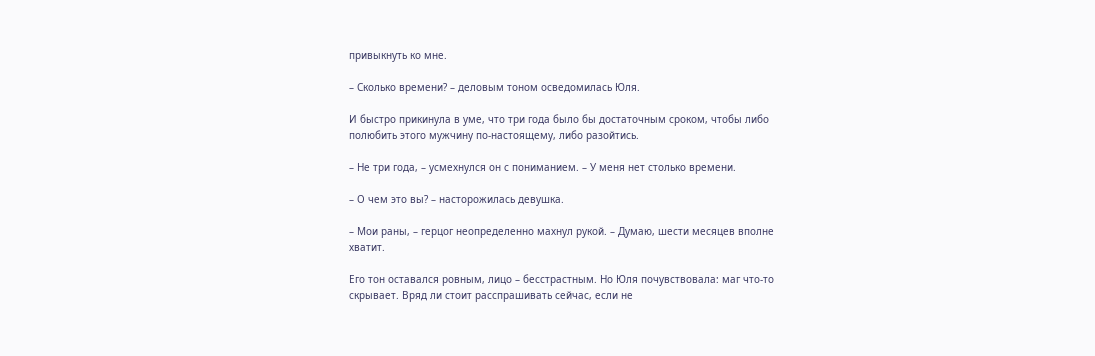привыкнуть ко мне.

– Сколько времени? – деловым тоном осведомилась Юля.

И быстро прикинула в уме, что три года было бы достаточным сроком, чтобы либо полюбить этого мужчину по-настоящему, либо разойтись.

– Не три года, – усмехнулся он с пониманием. – У меня нет столько времени.

– О чем это вы? – насторожилась девушка.

– Мои раны, – герцог неопределенно махнул рукой. – Думаю, шести месяцев вполне хватит.

Его тон оставался ровным, лицо – бесстрастным. Но Юля почувствовала: маг что-то скрывает. Вряд ли стоит расспрашивать сейчас, если не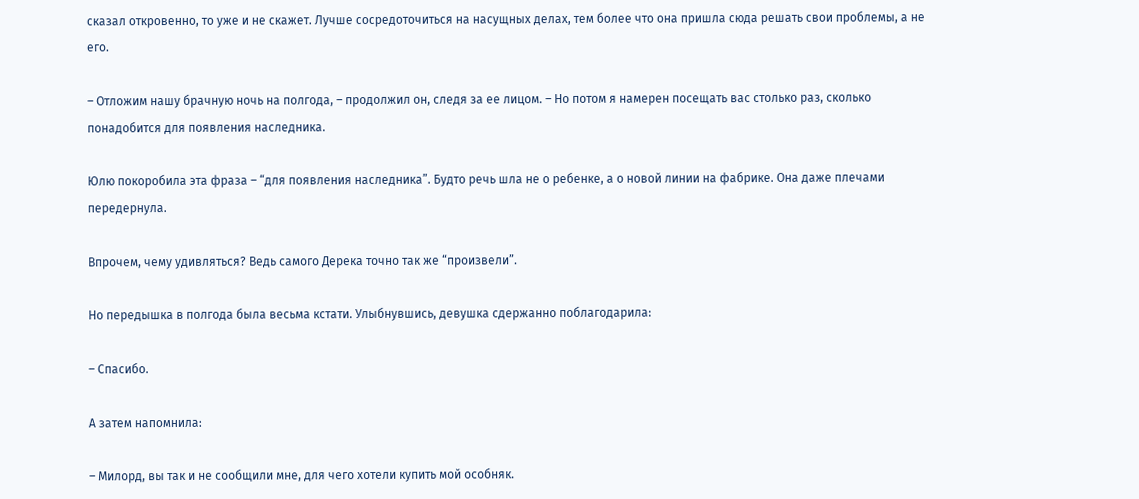сказал откровенно, то уже и не скажет. Лучше сосредоточиться на насущных делах, тем более что она пришла сюда решать свои проблемы, а не его.

– Отложим нашу брачную ночь на полгода, – продолжил он, следя за ее лицом. – Но потом я намерен посещать вас столько раз, сколько понадобится для появления наследника.

Юлю покоробила эта фраза – “для появления наследника”. Будто речь шла не о ребенке, а о новой линии на фабрике. Она даже плечами передернула.

Впрочем, чему удивляться? Ведь самого Дерека точно так же “произвели”.

Но передышка в полгода была весьма кстати. Улыбнувшись, девушка сдержанно поблагодарила:

– Спасибо.

А затем напомнила:

– Милорд, вы так и не сообщили мне, для чего хотели купить мой особняк.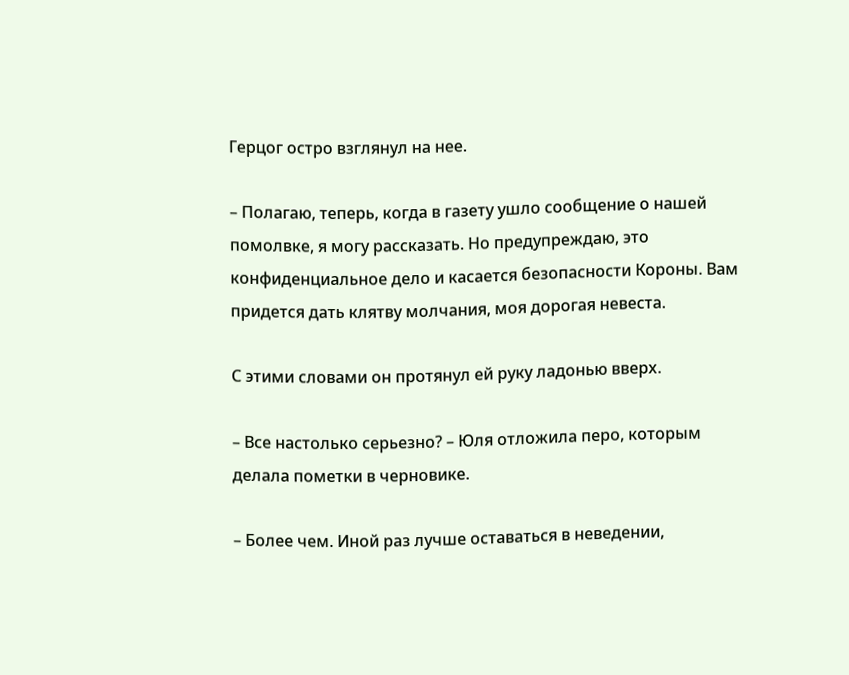Герцог остро взглянул на нее.

– Полагаю, теперь, когда в газету ушло сообщение о нашей помолвке, я могу рассказать. Но предупреждаю, это конфиденциальное дело и касается безопасности Короны. Вам придется дать клятву молчания, моя дорогая невеста.

С этими словами он протянул ей руку ладонью вверх.

– Все настолько серьезно? – Юля отложила перо, которым делала пометки в черновике.

– Более чем. Иной раз лучше оставаться в неведении,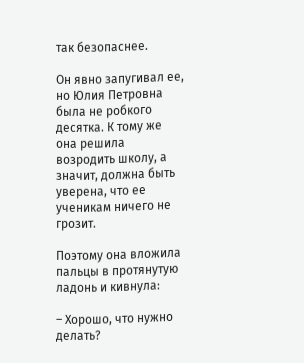так безопаснее.

Он явно запугивал ее, но Юлия Петровна была не робкого десятка. К тому же она решила возродить школу, а значит, должна быть уверена, что ее ученикам ничего не грозит.

Поэтому она вложила пальцы в протянутую ладонь и кивнула:

– Хорошо, что нужно делать?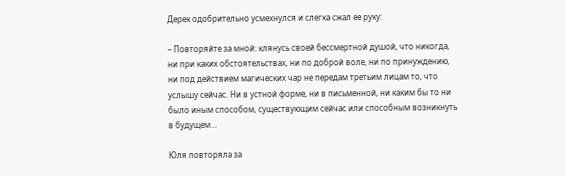Дерек одобрительно усмехнулся и слегка сжал ее руку:

– Повторяйте за мной: клянусь своей бессмертной душой, что никогда, ни при каких обстоятельствах, ни по доброй воле, ни по принуждению, ни под действием магических чар не передам третьим лицам то, что услышу сейчас. Ни в устной форме, ни в письменной, ни каким бы то ни было иным способом, существующим сейчас или способным возникнуть в будущем…

Юля повторяла за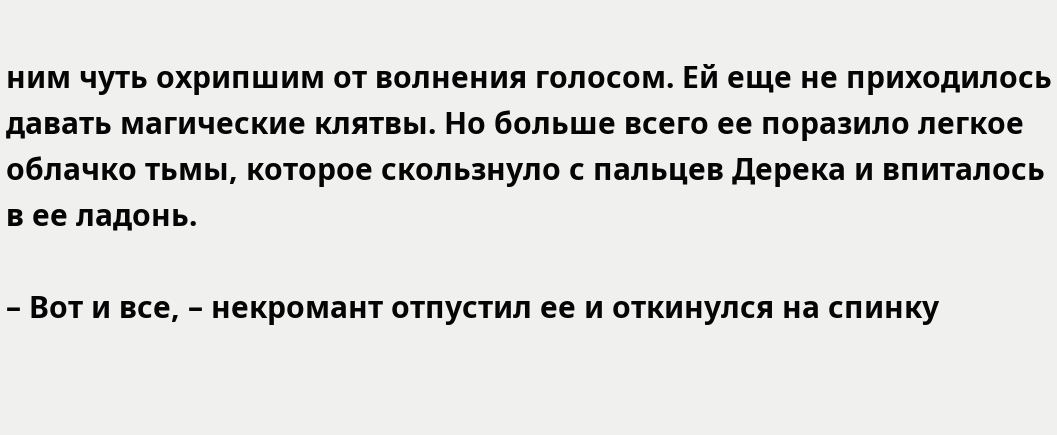ним чуть охрипшим от волнения голосом. Ей еще не приходилось давать магические клятвы. Но больше всего ее поразило легкое облачко тьмы, которое скользнуло с пальцев Дерека и впиталось в ее ладонь.

– Вот и все, – некромант отпустил ее и откинулся на спинку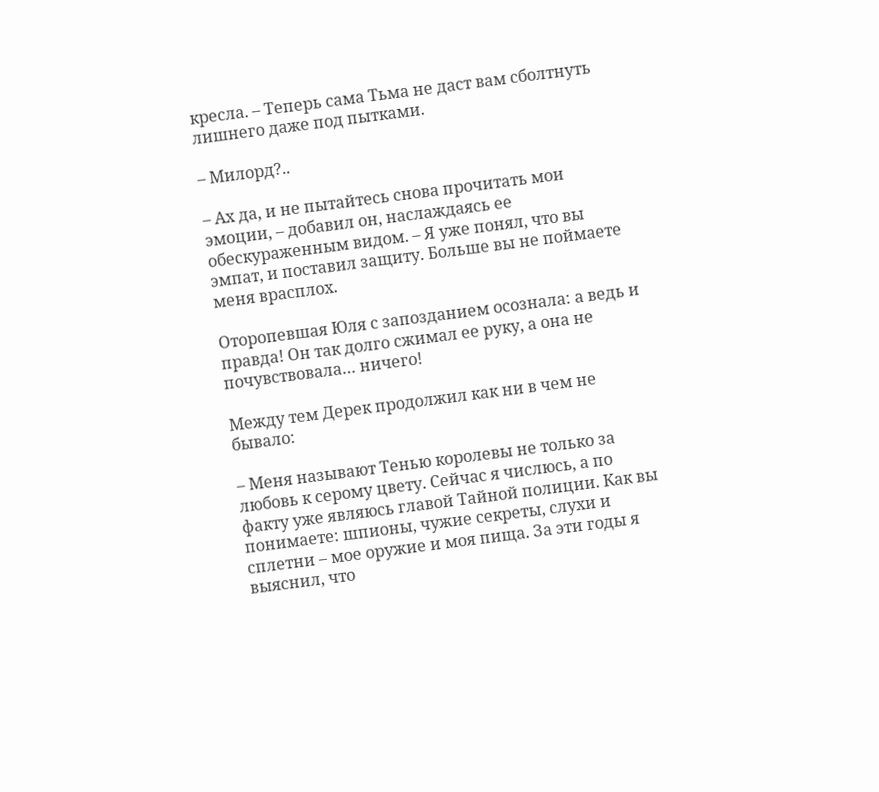кресла. – Теперь сама Тьма не даст вам сболтнуть лишнего даже под пытками.

– Милорд?..

– Ах да, и не пытайтесь снова прочитать мои эмоции, – добавил он, наслаждаясь ее обескураженным видом. – Я уже понял, что вы эмпат, и поставил защиту. Больше вы не поймаете меня врасплох.

Оторопевшая Юля с запозданием осознала: а ведь и правда! Он так долго сжимал ее руку, а она не почувствовала… ничего!

Между тем Дерек продолжил как ни в чем не бывало:

– Меня называют Тенью королевы не только за любовь к серому цвету. Сейчас я числюсь, а по факту уже являюсь главой Тайной полиции. Как вы понимаете: шпионы, чужие секреты, слухи и сплетни – мое оружие и моя пища. За эти годы я выяснил, что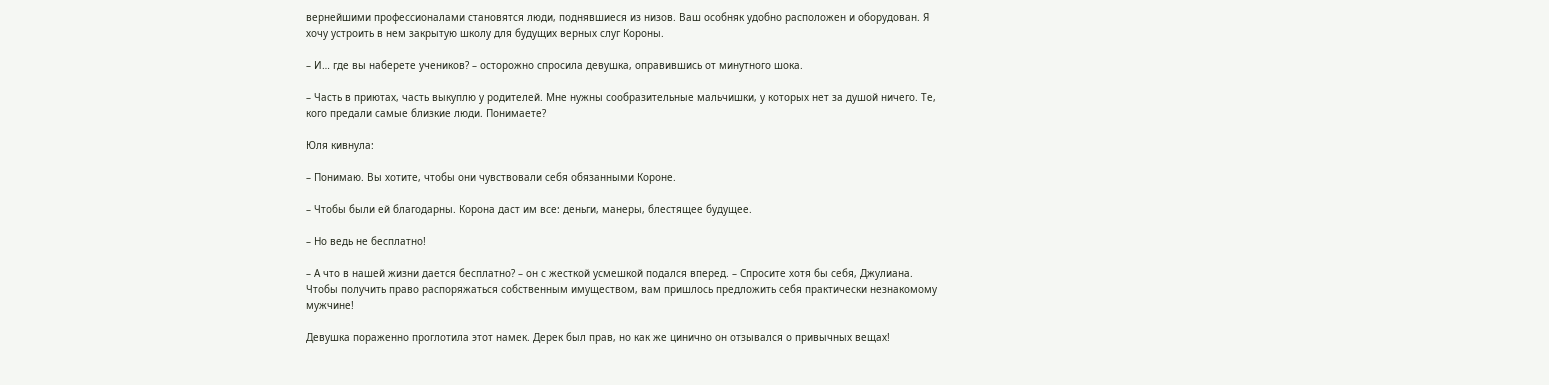вернейшими профессионалами становятся люди, поднявшиеся из низов. Ваш особняк удобно расположен и оборудован. Я хочу устроить в нем закрытую школу для будущих верных слуг Короны.

– И… где вы наберете учеников? – осторожно спросила девушка, оправившись от минутного шока.

– Часть в приютах, часть выкуплю у родителей. Мне нужны сообразительные мальчишки, у которых нет за душой ничего. Те, кого предали самые близкие люди. Понимаете?

Юля кивнула:

– Понимаю. Вы хотите, чтобы они чувствовали себя обязанными Короне.

– Чтобы были ей благодарны. Корона даст им все: деньги, манеры, блестящее будущее.

– Но ведь не бесплатно!

– А что в нашей жизни дается бесплатно? – он с жесткой усмешкой подался вперед. – Спросите хотя бы себя, Джулиана. Чтобы получить право распоряжаться собственным имуществом, вам пришлось предложить себя практически незнакомому мужчине!

Девушка пораженно проглотила этот намек. Дерек был прав, но как же цинично он отзывался о привычных вещах!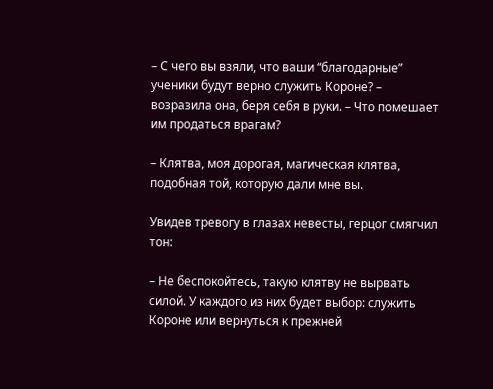– С чего вы взяли, что ваши “благодарные” ученики будут верно служить Короне? – возразила она, беря себя в руки. – Что помешает им продаться врагам?

– Клятва, моя дорогая, магическая клятва, подобная той, которую дали мне вы.

Увидев тревогу в глазах невесты, герцог смягчил тон:

– Не беспокойтесь, такую клятву не вырвать силой. У каждого из них будет выбор: служить Короне или вернуться к прежней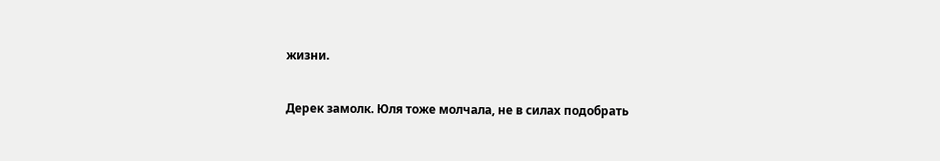жизни.

Дерек замолк. Юля тоже молчала, не в силах подобрать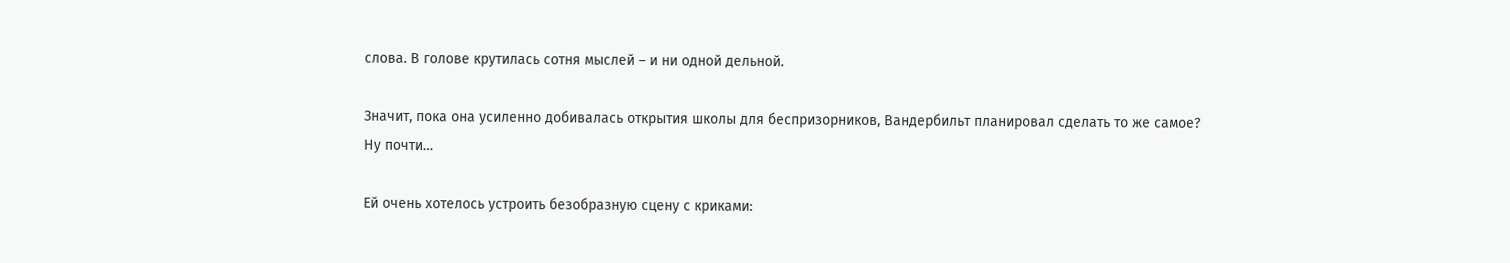слова. В голове крутилась сотня мыслей – и ни одной дельной.

Значит, пока она усиленно добивалась открытия школы для беспризорников, Вандербильт планировал сделать то же самое? Ну почти…

Ей очень хотелось устроить безобразную сцену с криками: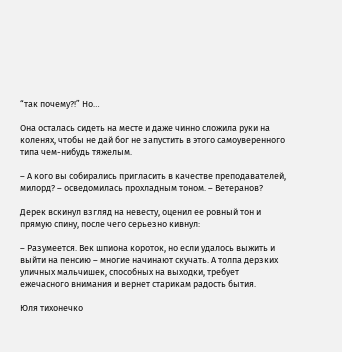“так почему?!” Но…

Она осталась сидеть на месте и даже чинно сложила руки на коленях, чтобы не дай бог не запустить в этого самоуверенного типа чем-нибудь тяжелым.

– А кого вы собирались пригласить в качестве преподавателей, милорд? – осведомилась прохладным тоном. – Ветеранов?

Дерек вскинул взгляд на невесту, оценил ее ровный тон и прямую спину, после чего серьезно кивнул:

– Разумеется. Век шпиона короток, но если удалось выжить и выйти на пенсию – многие начинают скучать. А толпа дерзких уличных мальчишек, способных на выходки, требует ежечасного внимания и вернет старикам радость бытия.

Юля тихонечко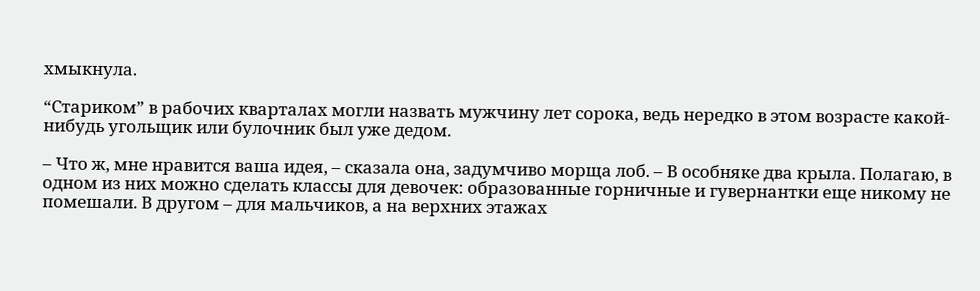хмыкнула.

“Стариком” в рабочих кварталах могли назвать мужчину лет сорока, ведь нередко в этом возрасте какой-нибудь угольщик или булочник был уже дедом.

– Что ж, мне нравится ваша идея, – сказала она, задумчиво морща лоб. – В особняке два крыла. Полагаю, в одном из них можно сделать классы для девочек: образованные горничные и гувернантки еще никому не помешали. В другом – для мальчиков, а на верхних этажах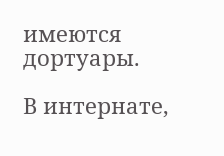имеются дортуары.

В интернате,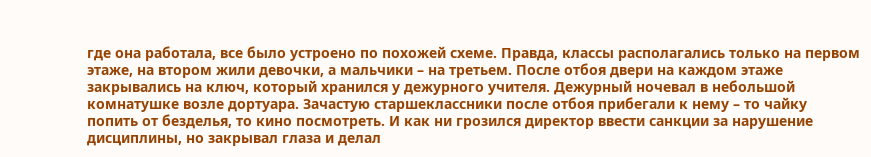где она работала, все было устроено по похожей схеме. Правда, классы располагались только на первом этаже, на втором жили девочки, а мальчики – на третьем. После отбоя двери на каждом этаже закрывались на ключ, который хранился у дежурного учителя. Дежурный ночевал в небольшой комнатушке возле дортуара. Зачастую старшеклассники после отбоя прибегали к нему – то чайку попить от безделья, то кино посмотреть. И как ни грозился директор ввести санкции за нарушение дисциплины, но закрывал глаза и делал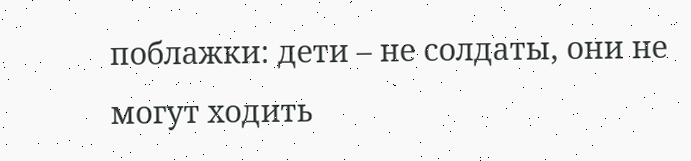поблажки: дети – не солдаты, они не могут ходить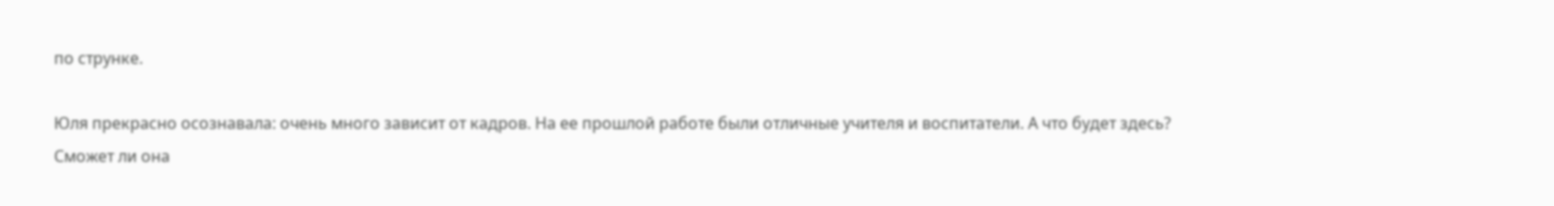по струнке.

Юля прекрасно осознавала: очень много зависит от кадров. На ее прошлой работе были отличные учителя и воспитатели. А что будет здесь? Сможет ли она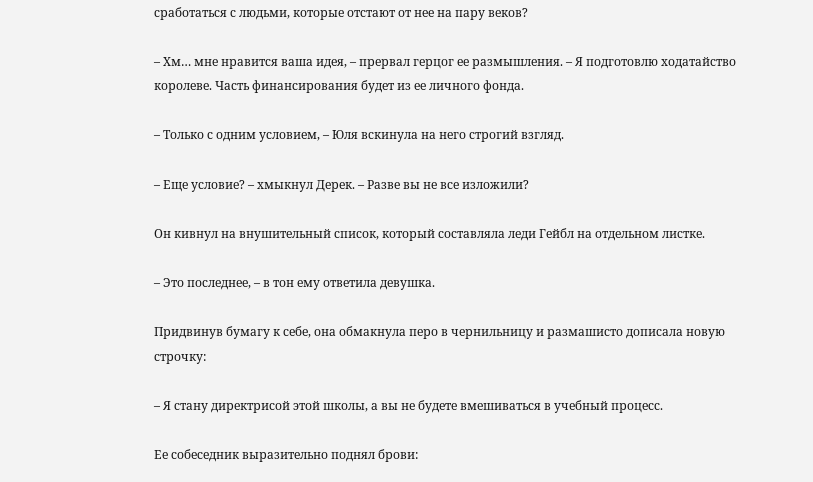сработаться с людьми, которые отстают от нее на пару веков?

– Хм… мне нравится ваша идея, – прервал герцог ее размышления. – Я подготовлю ходатайство королеве. Часть финансирования будет из ее личного фонда.

– Только с одним условием, – Юля вскинула на него строгий взгляд.

– Еще условие? – хмыкнул Дерек. – Разве вы не все изложили?

Он кивнул на внушительный список, который составляла леди Гейбл на отдельном листке.

– Это последнее, – в тон ему ответила девушка.

Придвинув бумагу к себе, она обмакнула перо в чернильницу и размашисто дописала новую строчку:

– Я стану директрисой этой школы, а вы не будете вмешиваться в учебный процесс.

Ее собеседник выразительно поднял брови: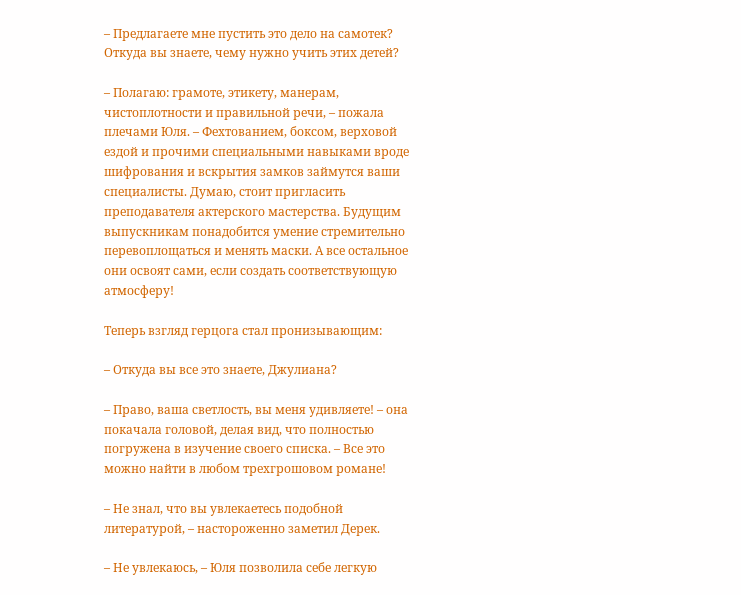– Предлагаете мне пустить это дело на самотек? Откуда вы знаете, чему нужно учить этих детей?

– Полагаю: грамоте, этикету, манерам, чистоплотности и правильной речи, – пожала плечами Юля. – Фехтованием, боксом, верховой ездой и прочими специальными навыками вроде шифрования и вскрытия замков займутся ваши специалисты. Думаю, стоит пригласить преподавателя актерского мастерства. Будущим выпускникам понадобится умение стремительно перевоплощаться и менять маски. А все остальное они освоят сами, если создать соответствующую атмосферу!

Теперь взгляд герцога стал пронизывающим:

– Откуда вы все это знаете, Джулиана?

– Право, ваша светлость, вы меня удивляете! – она покачала головой, делая вид, что полностью погружена в изучение своего списка. – Все это можно найти в любом трехгрошовом романе!

– Не знал, что вы увлекаетесь подобной литературой, – настороженно заметил Дерек.

– Не увлекаюсь, – Юля позволила себе легкую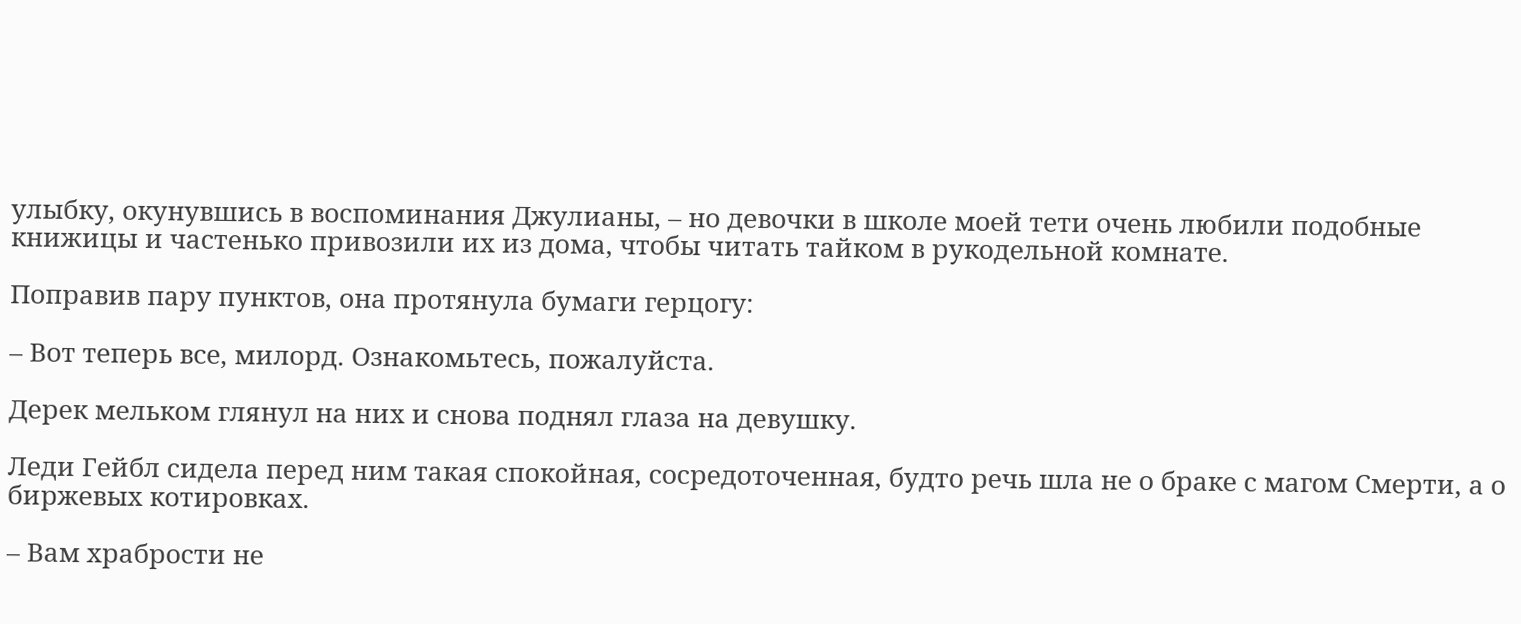улыбку, окунувшись в воспоминания Джулианы, – но девочки в школе моей тети очень любили подобные книжицы и частенько привозили их из дома, чтобы читать тайком в рукодельной комнате.

Поправив пару пунктов, она протянула бумаги герцогу:

– Вот теперь все, милорд. Ознакомьтесь, пожалуйста.

Дерек мельком глянул на них и снова поднял глаза на девушку.

Леди Гейбл сидела перед ним такая спокойная, сосредоточенная, будто речь шла не о браке с магом Смерти, а о биржевых котировках.

– Вам храбрости не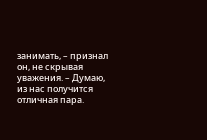занимать, – признал он, не скрывая уважения. – Думаю, из нас получится отличная пара.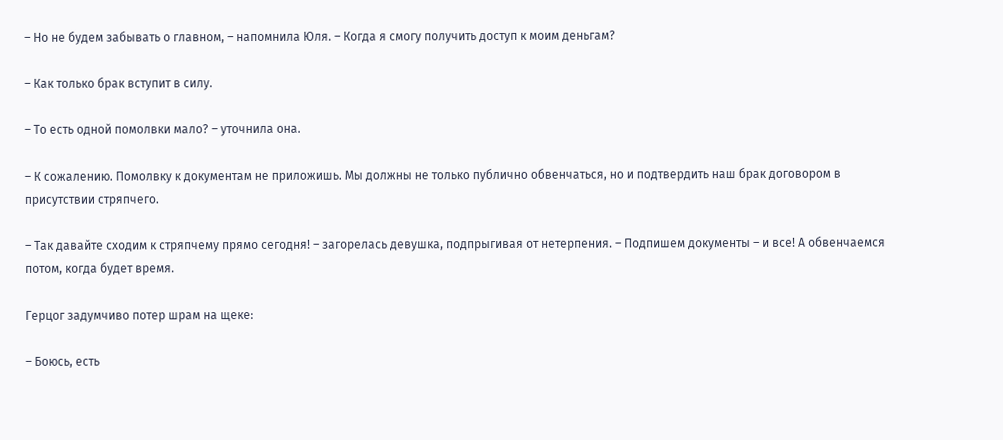– Но не будем забывать о главном, – напомнила Юля. – Когда я смогу получить доступ к моим деньгам?

– Как только брак вступит в силу.

– То есть одной помолвки мало? – уточнила она.

– К сожалению. Помолвку к документам не приложишь. Мы должны не только публично обвенчаться, но и подтвердить наш брак договором в присутствии стряпчего.

– Так давайте сходим к стряпчему прямо сегодня! – загорелась девушка, подпрыгивая от нетерпения. – Подпишем документы – и все! А обвенчаемся потом, когда будет время.

Герцог задумчиво потер шрам на щеке:

– Боюсь, есть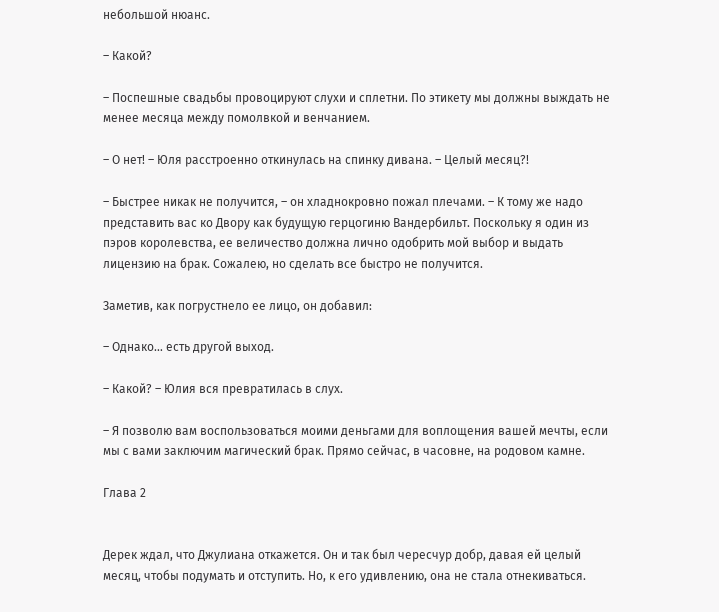небольшой нюанс.

– Какой?

– Поспешные свадьбы провоцируют слухи и сплетни. По этикету мы должны выждать не менее месяца между помолвкой и венчанием.

– О нет! – Юля расстроенно откинулась на спинку дивана. – Целый месяц?!

– Быстрее никак не получится, – он хладнокровно пожал плечами. – К тому же надо представить вас ко Двору как будущую герцогиню Вандербильт. Поскольку я один из пэров королевства, ее величество должна лично одобрить мой выбор и выдать лицензию на брак. Сожалею, но сделать все быстро не получится.

Заметив, как погрустнело ее лицо, он добавил:

– Однако… есть другой выход.

– Какой? – Юлия вся превратилась в слух.

– Я позволю вам воспользоваться моими деньгами для воплощения вашей мечты, если мы с вами заключим магический брак. Прямо сейчас, в часовне, на родовом камне.

Глава 2


Дерек ждал, что Джулиана откажется. Он и так был чересчур добр, давая ей целый месяц, чтобы подумать и отступить. Но, к его удивлению, она не стала отнекиваться.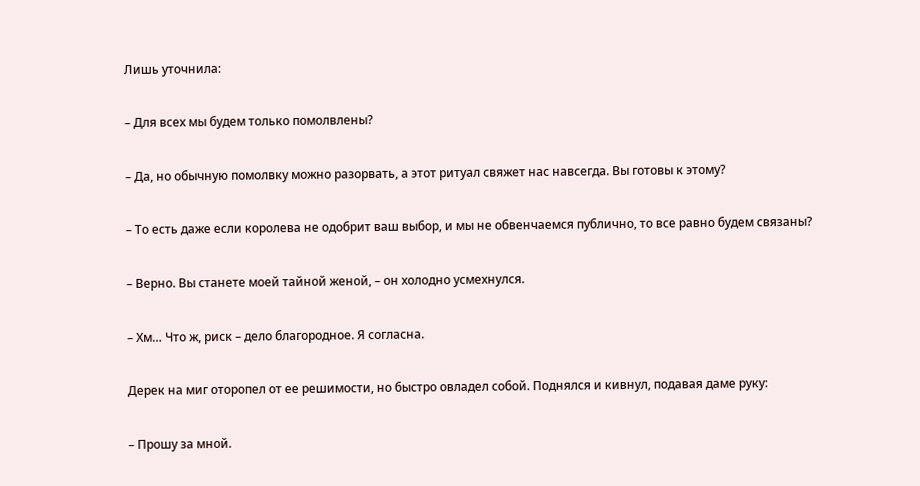Лишь уточнила:

– Для всех мы будем только помолвлены?

– Да, но обычную помолвку можно разорвать, а этот ритуал свяжет нас навсегда. Вы готовы к этому?

– То есть даже если королева не одобрит ваш выбор, и мы не обвенчаемся публично, то все равно будем связаны?

– Верно. Вы станете моей тайной женой, – он холодно усмехнулся.

– Хм… Что ж, риск – дело благородное. Я согласна.

Дерек на миг оторопел от ее решимости, но быстро овладел собой. Поднялся и кивнул, подавая даме руку:

– Прошу за мной.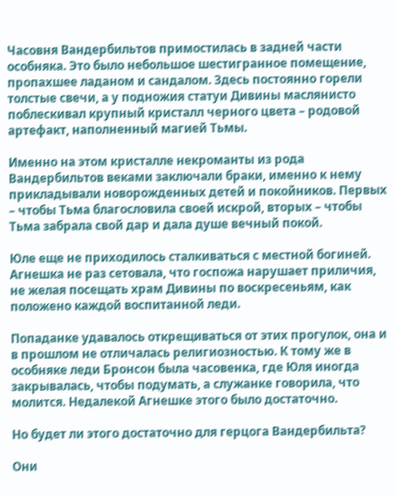Часовня Вандербильтов примостилась в задней части особняка. Это было небольшое шестигранное помещение, пропахшее ладаном и сандалом. Здесь постоянно горели толстые свечи, а у подножия статуи Дивины маслянисто поблескивал крупный кристалл черного цвета – родовой артефакт, наполненный магией Тьмы.

Именно на этом кристалле некроманты из рода Вандербильтов веками заключали браки, именно к нему прикладывали новорожденных детей и покойников. Первых – чтобы Тьма благословила своей искрой, вторых – чтобы Тьма забрала свой дар и дала душе вечный покой.

Юле еще не приходилось сталкиваться с местной богиней. Агнешка не раз сетовала, что госпожа нарушает приличия, не желая посещать храм Дивины по воскресеньям, как положено каждой воспитанной леди.

Попаданке удавалось открещиваться от этих прогулок, она и в прошлом не отличалась религиозностью. К тому же в особняке леди Бронсон была часовенка, где Юля иногда закрывалась, чтобы подумать, а служанке говорила, что молится. Недалекой Агнешке этого было достаточно.

Но будет ли этого достаточно для герцога Вандербильта?

Они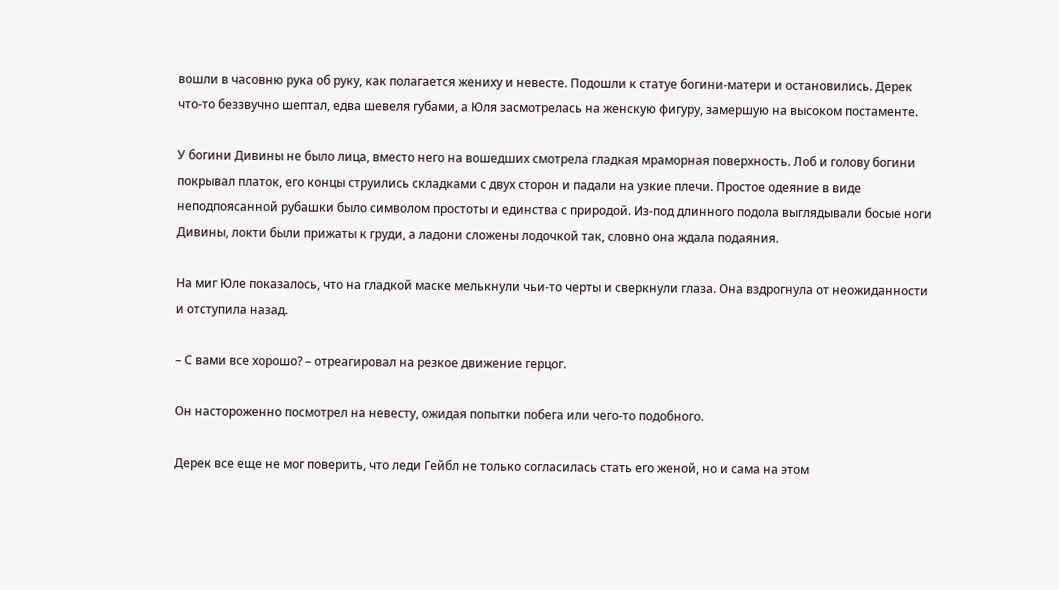вошли в часовню рука об руку, как полагается жениху и невесте. Подошли к статуе богини-матери и остановились. Дерек что-то беззвучно шептал, едва шевеля губами, а Юля засмотрелась на женскую фигуру, замершую на высоком постаменте.

У богини Дивины не было лица, вместо него на вошедших смотрела гладкая мраморная поверхность. Лоб и голову богини покрывал платок, его концы струились складками с двух сторон и падали на узкие плечи. Простое одеяние в виде неподпоясанной рубашки было символом простоты и единства с природой. Из-под длинного подола выглядывали босые ноги Дивины, локти были прижаты к груди, а ладони сложены лодочкой так, словно она ждала подаяния.

На миг Юле показалось, что на гладкой маске мелькнули чьи-то черты и сверкнули глаза. Она вздрогнула от неожиданности и отступила назад.

– С вами все хорошо? – отреагировал на резкое движение герцог.

Он настороженно посмотрел на невесту, ожидая попытки побега или чего-то подобного.

Дерек все еще не мог поверить, что леди Гейбл не только согласилась стать его женой, но и сама на этом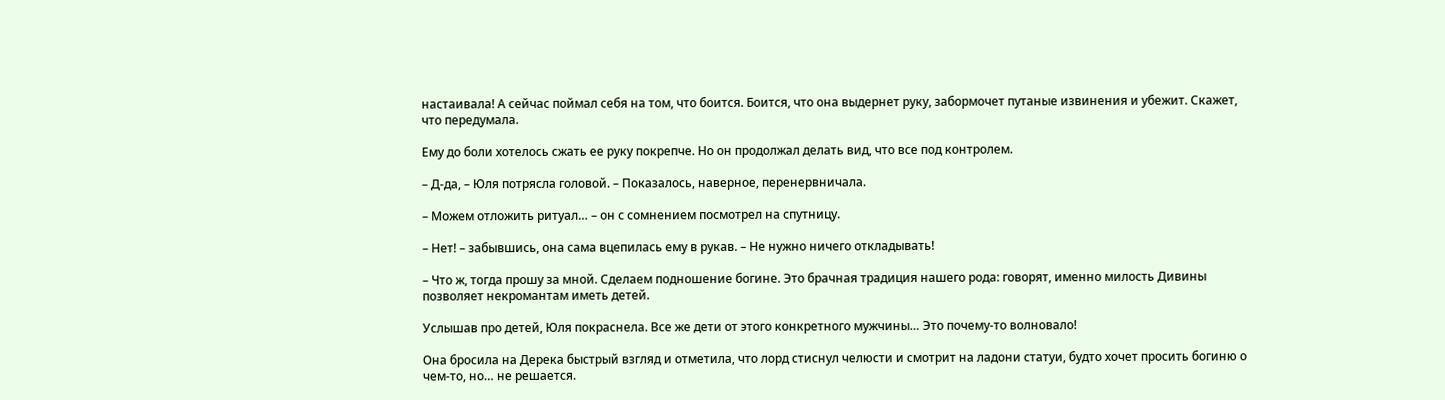настаивала! А сейчас поймал себя на том, что боится. Боится, что она выдернет руку, забормочет путаные извинения и убежит. Скажет, что передумала.

Ему до боли хотелось сжать ее руку покрепче. Но он продолжал делать вид, что все под контролем.

– Д-да, – Юля потрясла головой. – Показалось, наверное, перенервничала.

– Можем отложить ритуал… – он с сомнением посмотрел на спутницу.

– Нет! – забывшись, она сама вцепилась ему в рукав. – Не нужно ничего откладывать!

– Что ж, тогда прошу за мной. Сделаем подношение богине. Это брачная традиция нашего рода: говорят, именно милость Дивины позволяет некромантам иметь детей.

Услышав про детей, Юля покраснела. Все же дети от этого конкретного мужчины… Это почему-то волновало!

Она бросила на Дерека быстрый взгляд и отметила, что лорд стиснул челюсти и смотрит на ладони статуи, будто хочет просить богиню о чем-то, но… не решается.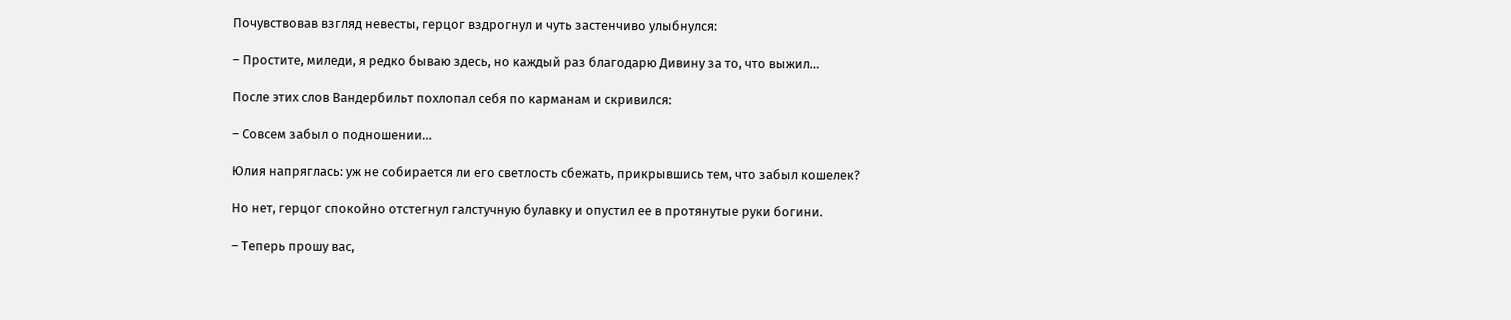Почувствовав взгляд невесты, герцог вздрогнул и чуть застенчиво улыбнулся:

– Простите, миледи, я редко бываю здесь, но каждый раз благодарю Дивину за то, что выжил…

После этих слов Вандербильт похлопал себя по карманам и скривился:

– Совсем забыл о подношении…

Юлия напряглась: уж не собирается ли его светлость сбежать, прикрывшись тем, что забыл кошелек?

Но нет, герцог спокойно отстегнул галстучную булавку и опустил ее в протянутые руки богини.

– Теперь прошу вас,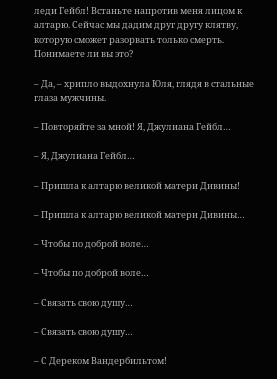леди Гейбл! Встаньте напротив меня лицом к алтарю. Сейчас мы дадим друг другу клятву, которую сможет разорвать только смерть. Понимаете ли вы это?

– Да, – хрипло выдохнула Юля, глядя в стальные глаза мужчины.

– Повторяйте за мной! Я, Джулиана Гейбл…

– Я, Джулиана Гейбл…

– Пришла к алтарю великой матери Дивины!

– Пришла к алтарю великой матери Дивины…

– Чтобы по доброй воле…

– Чтобы по доброй воле…

– Связать свою душу…

– Связать свою душу…

– С Дереком Вандербильтом!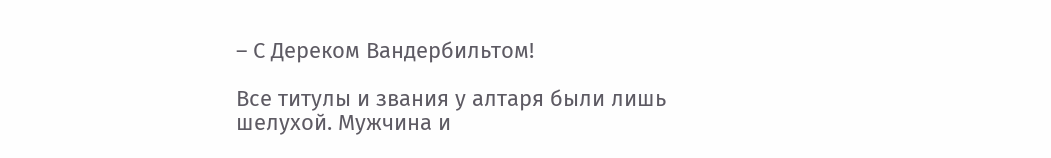– С Дереком Вандербильтом!

Все титулы и звания у алтаря были лишь шелухой. Мужчина и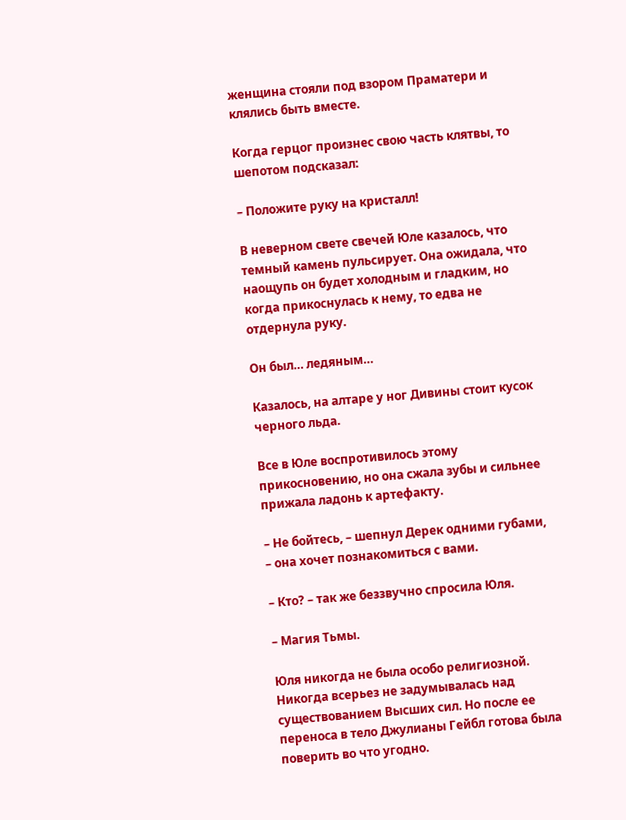женщина стояли под взором Праматери и клялись быть вместе.

Когда герцог произнес свою часть клятвы, то шепотом подсказал:

– Положите руку на кристалл!

В неверном свете свечей Юле казалось, что темный камень пульсирует. Она ожидала, что наощупь он будет холодным и гладким, но когда прикоснулась к нему, то едва не отдернула руку.

Он был… ледяным…

Казалось, на алтаре у ног Дивины стоит кусок черного льда.

Все в Юле воспротивилось этому прикосновению, но она сжала зубы и сильнее прижала ладонь к артефакту.

– Не бойтесь, – шепнул Дерек одними губами, – она хочет познакомиться с вами.

– Кто? – так же беззвучно спросила Юля.

– Магия Тьмы.

Юля никогда не была особо религиозной. Никогда всерьез не задумывалась над существованием Высших сил. Но после ее переноса в тело Джулианы Гейбл готова была поверить во что угодно.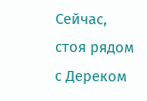Сейчас, стоя рядом с Дереком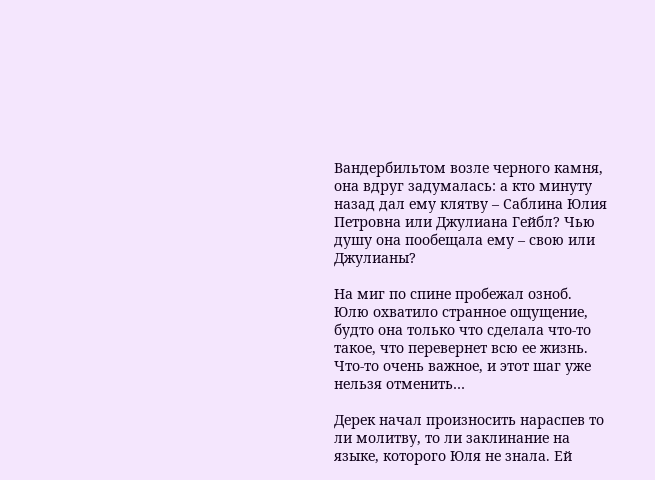Вандербильтом возле черного камня, она вдруг задумалась: а кто минуту назад дал ему клятву – Саблина Юлия Петровна или Джулиана Гейбл? Чью душу она пообещала ему – свою или Джулианы?

На миг по спине пробежал озноб. Юлю охватило странное ощущение, будто она только что сделала что-то такое, что перевернет всю ее жизнь. Что-то очень важное, и этот шаг уже нельзя отменить…

Дерек начал произносить нараспев то ли молитву, то ли заклинание на языке, которого Юля не знала. Ей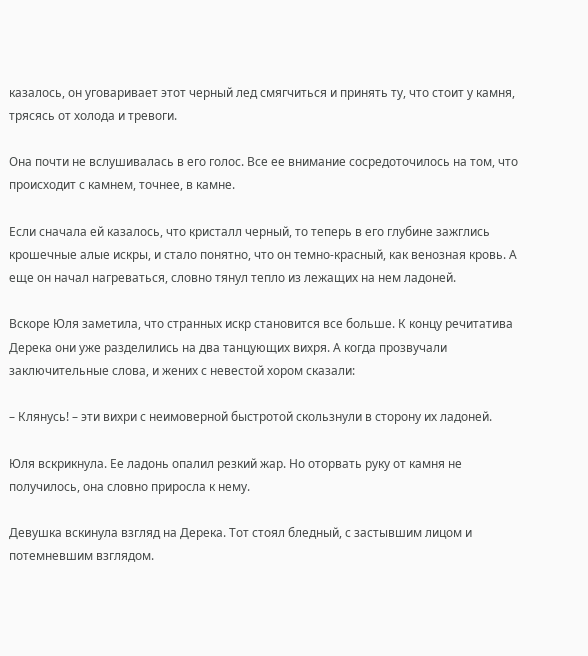казалось, он уговаривает этот черный лед смягчиться и принять ту, что стоит у камня, трясясь от холода и тревоги.

Она почти не вслушивалась в его голос. Все ее внимание сосредоточилось на том, что происходит с камнем, точнее, в камне.

Если сначала ей казалось, что кристалл черный, то теперь в его глубине зажглись крошечные алые искры, и стало понятно, что он темно-красный, как венозная кровь. А еще он начал нагреваться, словно тянул тепло из лежащих на нем ладоней.

Вскоре Юля заметила, что странных искр становится все больше. К концу речитатива Дерека они уже разделились на два танцующих вихря. А когда прозвучали заключительные слова, и жених с невестой хором сказали:

– Клянусь! – эти вихри с неимоверной быстротой скользнули в сторону их ладоней.

Юля вскрикнула. Ее ладонь опалил резкий жар. Но оторвать руку от камня не получилось, она словно приросла к нему.

Девушка вскинула взгляд на Дерека. Тот стоял бледный, с застывшим лицом и потемневшим взглядом.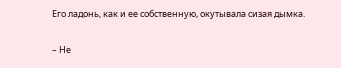Его ладонь, как и ее собственную, окутывала сизая дымка.

– Не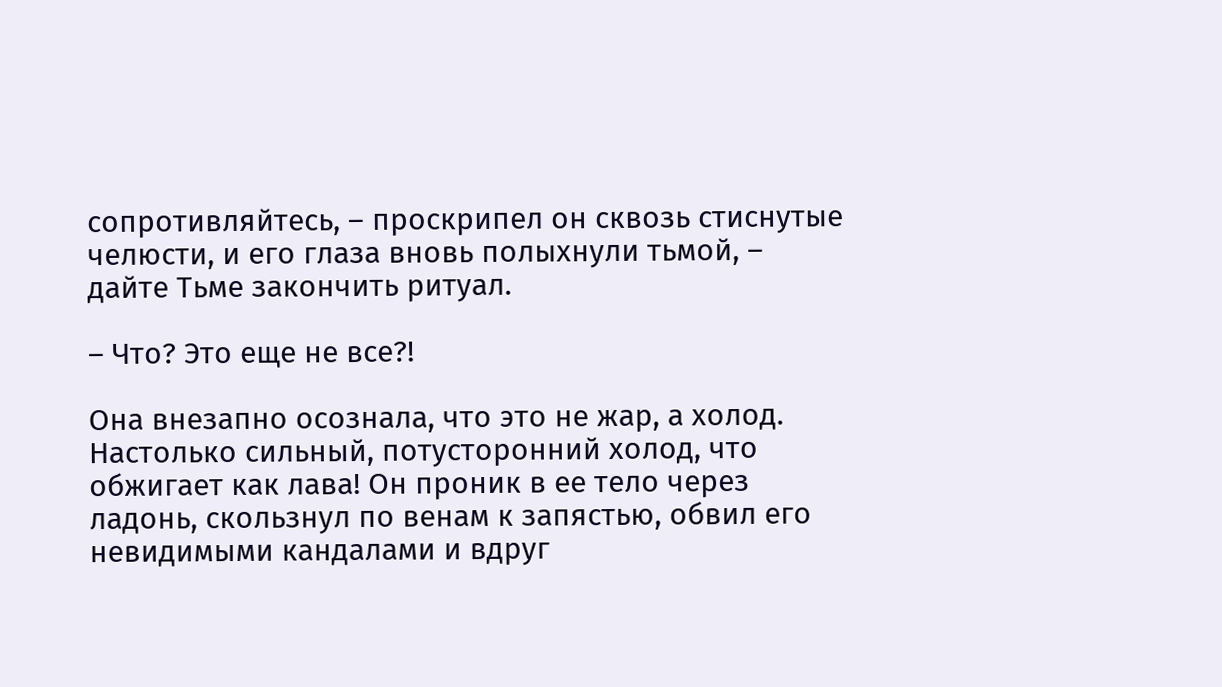сопротивляйтесь, – проскрипел он сквозь стиснутые челюсти, и его глаза вновь полыхнули тьмой, – дайте Тьме закончить ритуал.

– Что? Это еще не все?!

Она внезапно осознала, что это не жар, а холод. Настолько сильный, потусторонний холод, что обжигает как лава! Он проник в ее тело через ладонь, скользнул по венам к запястью, обвил его невидимыми кандалами и вдруг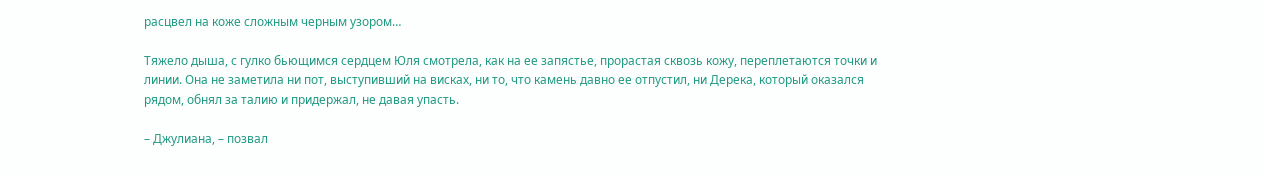расцвел на коже сложным черным узором…

Тяжело дыша, с гулко бьющимся сердцем Юля смотрела, как на ее запястье, прорастая сквозь кожу, переплетаются точки и линии. Она не заметила ни пот, выступивший на висках, ни то, что камень давно ее отпустил, ни Дерека, который оказался рядом, обнял за талию и придержал, не давая упасть.

– Джулиана, – позвал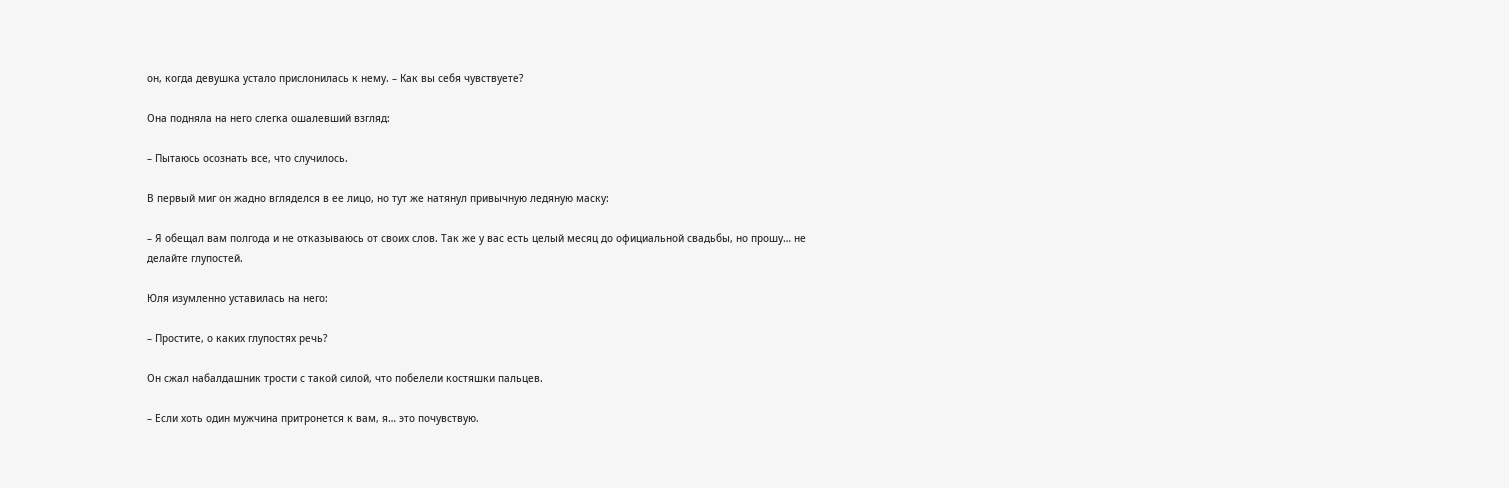он, когда девушка устало прислонилась к нему. – Как вы себя чувствуете?

Она подняла на него слегка ошалевший взгляд:

– Пытаюсь осознать все, что случилось.

В первый миг он жадно вгляделся в ее лицо, но тут же натянул привычную ледяную маску:

– Я обещал вам полгода и не отказываюсь от своих слов. Так же у вас есть целый месяц до официальной свадьбы, но прошу… не делайте глупостей.

Юля изумленно уставилась на него:

– Простите, о каких глупостях речь?

Он сжал набалдашник трости с такой силой, что побелели костяшки пальцев.

– Если хоть один мужчина притронется к вам, я… это почувствую.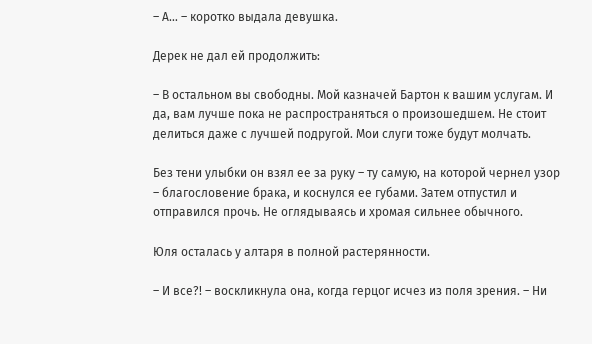– А… – коротко выдала девушка.

Дерек не дал ей продолжить:

– В остальном вы свободны. Мой казначей Бартон к вашим услугам. И да, вам лучше пока не распространяться о произошедшем. Не стоит делиться даже с лучшей подругой. Мои слуги тоже будут молчать.

Без тени улыбки он взял ее за руку – ту самую, на которой чернел узор – благословение брака, и коснулся ее губами. Затем отпустил и отправился прочь. Не оглядываясь и хромая сильнее обычного.

Юля осталась у алтаря в полной растерянности.

– И все?! – воскликнула она, когда герцог исчез из поля зрения. – Ни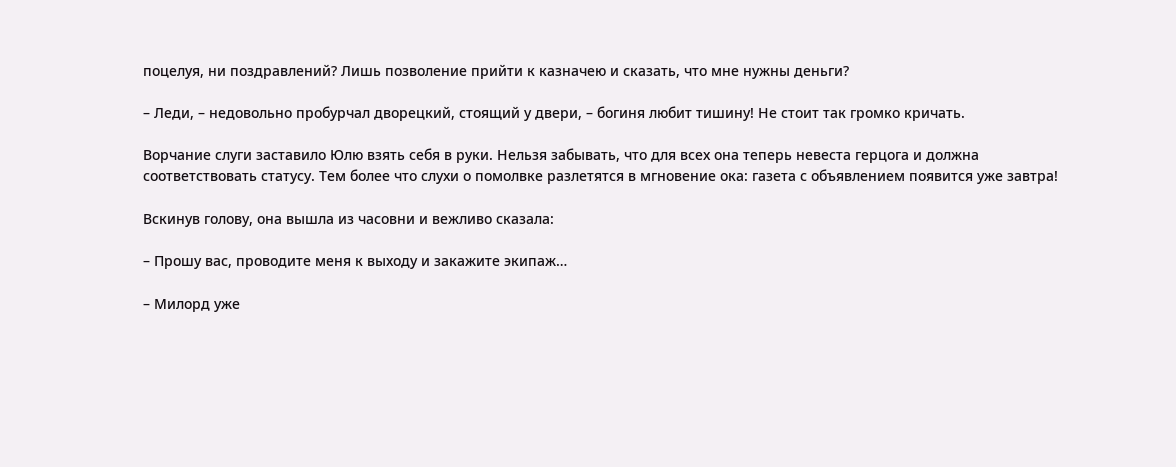поцелуя, ни поздравлений? Лишь позволение прийти к казначею и сказать, что мне нужны деньги?

– Леди, – недовольно пробурчал дворецкий, стоящий у двери, – богиня любит тишину! Не стоит так громко кричать.

Ворчание слуги заставило Юлю взять себя в руки. Нельзя забывать, что для всех она теперь невеста герцога и должна соответствовать статусу. Тем более что слухи о помолвке разлетятся в мгновение ока: газета с объявлением появится уже завтра!

Вскинув голову, она вышла из часовни и вежливо сказала:

– Прошу вас, проводите меня к выходу и закажите экипаж…

– Милорд уже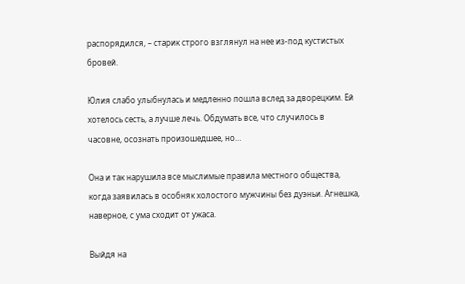распорядился, – старик строго взглянул на нее из-под кустистых бровей.

Юлия слабо улыбнулась и медленно пошла вслед за дворецким. Ей хотелось сесть, а лучше лечь. Обдумать все, что случилось в часовне, осознать произошедшее, но…

Она и так нарушила все мыслимые правила местного общества, когда заявилась в особняк холостого мужчины без дуэньи. Агнешка, наверное, с ума сходит от ужаса.

Выйдя на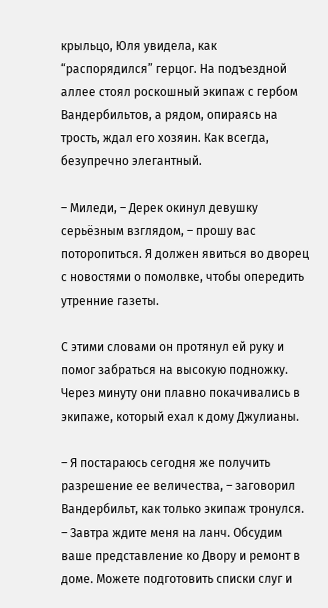крыльцо, Юля увидела, как “распорядился” герцог. На подъездной аллее стоял роскошный экипаж с гербом Вандербильтов, а рядом, опираясь на трость, ждал его хозяин. Как всегда, безупречно элегантный.

– Миледи, – Дерек окинул девушку серьёзным взглядом, – прошу вас поторопиться. Я должен явиться во дворец с новостями о помолвке, чтобы опередить утренние газеты.

С этими словами он протянул ей руку и помог забраться на высокую подножку. Через минуту они плавно покачивались в экипаже, который ехал к дому Джулианы.

– Я постараюсь сегодня же получить разрешение ее величества, – заговорил Вандербильт, как только экипаж тронулся. – Завтра ждите меня на ланч. Обсудим ваше представление ко Двору и ремонт в доме. Можете подготовить списки слуг и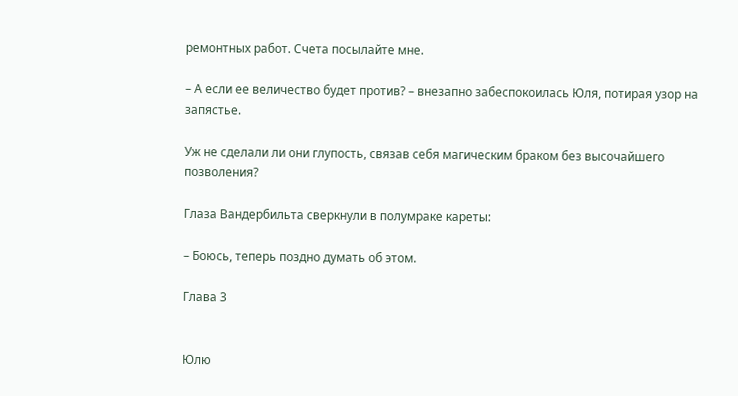ремонтных работ. Счета посылайте мне.

– А если ее величество будет против? – внезапно забеспокоилась Юля, потирая узор на запястье.

Уж не сделали ли они глупость, связав себя магическим браком без высочайшего позволения?

Глаза Вандербильта сверкнули в полумраке кареты:

– Боюсь, теперь поздно думать об этом.

Глава 3


Юлю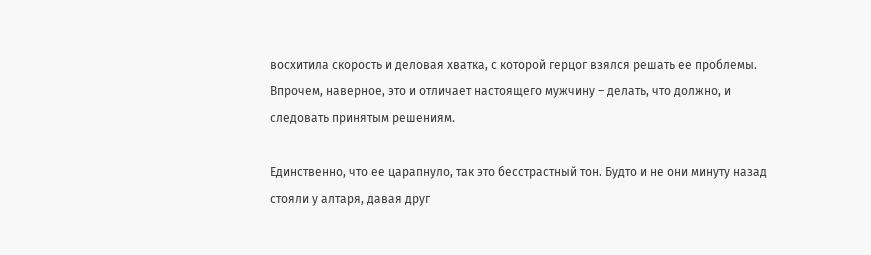восхитила скорость и деловая хватка, с которой герцог взялся решать ее проблемы. Впрочем, наверное, это и отличает настоящего мужчину – делать, что должно, и следовать принятым решениям.

Единственно, что ее царапнуло, так это бесстрастный тон. Будто и не они минуту назад стояли у алтаря, давая друг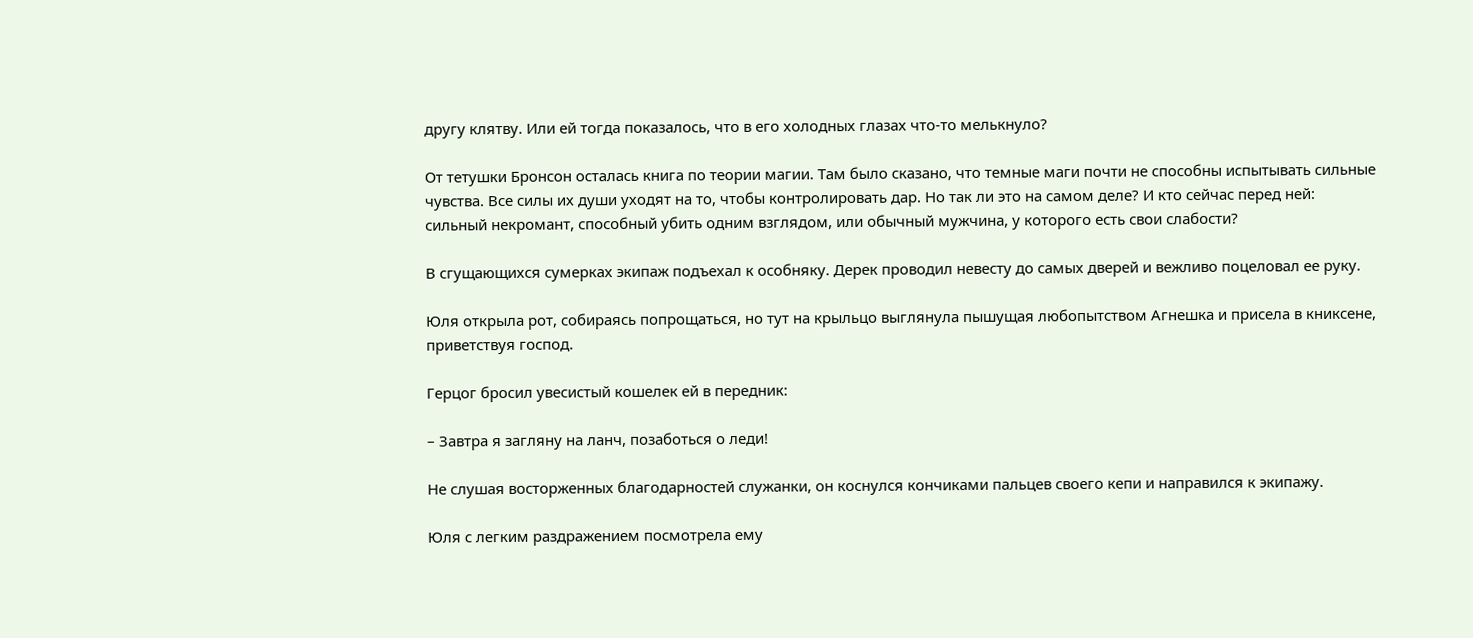другу клятву. Или ей тогда показалось, что в его холодных глазах что-то мелькнуло?

От тетушки Бронсон осталась книга по теории магии. Там было сказано, что темные маги почти не способны испытывать сильные чувства. Все силы их души уходят на то, чтобы контролировать дар. Но так ли это на самом деле? И кто сейчас перед ней: сильный некромант, способный убить одним взглядом, или обычный мужчина, у которого есть свои слабости?

В сгущающихся сумерках экипаж подъехал к особняку. Дерек проводил невесту до самых дверей и вежливо поцеловал ее руку.

Юля открыла рот, собираясь попрощаться, но тут на крыльцо выглянула пышущая любопытством Агнешка и присела в книксене, приветствуя господ.

Герцог бросил увесистый кошелек ей в передник:

– Завтра я загляну на ланч, позаботься о леди!

Не слушая восторженных благодарностей служанки, он коснулся кончиками пальцев своего кепи и направился к экипажу.

Юля с легким раздражением посмотрела ему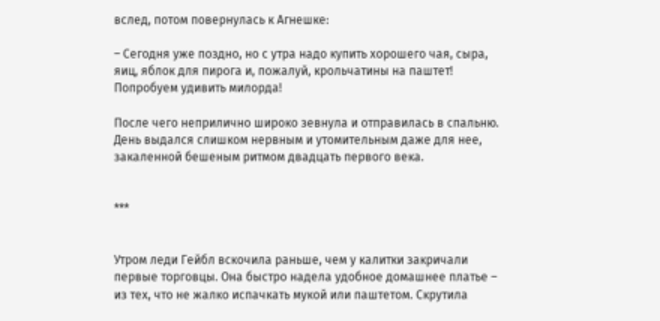вслед, потом повернулась к Агнешке:

– Сегодня уже поздно, но с утра надо купить хорошего чая, сыра, яиц, яблок для пирога и, пожалуй, крольчатины на паштет! Попробуем удивить милорда!

После чего неприлично широко зевнула и отправилась в спальню. День выдался слишком нервным и утомительным даже для нее, закаленной бешеным ритмом двадцать первого века.


***


Утром леди Гейбл вскочила раньше, чем у калитки закричали первые торговцы. Она быстро надела удобное домашнее платье – из тех, что не жалко испачкать мукой или паштетом. Скрутила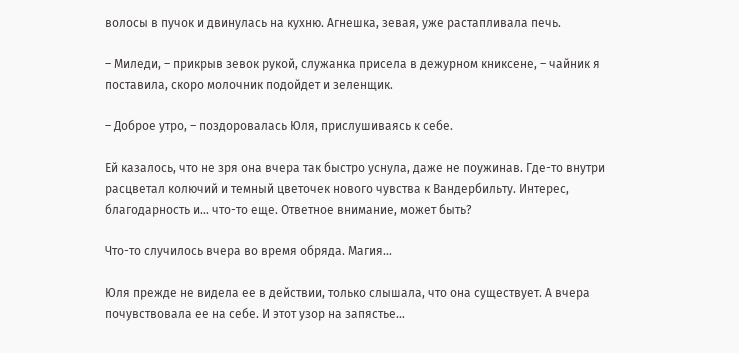волосы в пучок и двинулась на кухню. Агнешка, зевая, уже растапливала печь.

– Миледи, – прикрыв зевок рукой, служанка присела в дежурном книксене, – чайник я поставила, скоро молочник подойдет и зеленщик.

– Доброе утро, – поздоровалась Юля, прислушиваясь к себе.

Ей казалось, что не зря она вчера так быстро уснула, даже не поужинав. Где-то внутри расцветал колючий и темный цветочек нового чувства к Вандербильту. Интерес, благодарность и… что-то еще. Ответное внимание, может быть?

Что-то случилось вчера во время обряда. Магия…

Юля прежде не видела ее в действии, только слышала, что она существует. А вчера почувствовала ее на себе. И этот узор на запястье…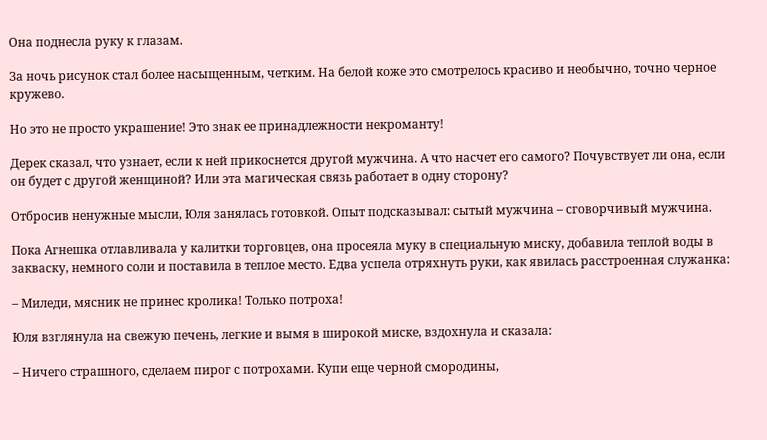Она поднесла руку к глазам.

За ночь рисунок стал более насыщенным, четким. На белой коже это смотрелось красиво и необычно, точно черное кружево.

Но это не просто украшение! Это знак ее принадлежности некроманту!

Дерек сказал, что узнает, если к ней прикоснется другой мужчина. А что насчет его самого? Почувствует ли она, если он будет с другой женщиной? Или эта магическая связь работает в одну сторону?

Отбросив ненужные мысли, Юля занялась готовкой. Опыт подсказывал: сытый мужчина – сговорчивый мужчина.

Пока Агнешка отлавливала у калитки торговцев, она просеяла муку в специальную миску, добавила теплой воды в закваску, немного соли и поставила в теплое место. Едва успела отряхнуть руки, как явилась расстроенная служанка:

– Миледи, мясник не принес кролика! Только потроха!

Юля взглянула на свежую печень, легкие и вымя в широкой миске, вздохнула и сказала:

– Ничего страшного, сделаем пирог с потрохами. Купи еще черной смородины,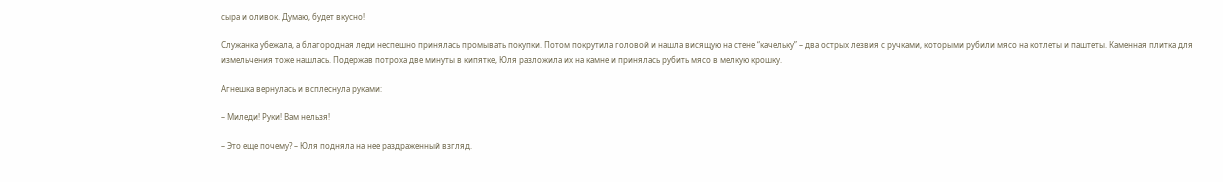сыра и оливок. Думаю, будет вкусно!

Служанка убежала, а благородная леди неспешно принялась промывать покупки. Потом покрутила головой и нашла висящую на стене “качельку” – два острых лезвия с ручками, которыми рубили мясо на котлеты и паштеты. Каменная плитка для измельчения тоже нашлась. Подержав потроха две минуты в кипятке, Юля разложила их на камне и принялась рубить мясо в мелкую крошку.

Агнешка вернулась и всплеснула руками:

– Миледи! Руки! Вам нельзя!

– Это еще почему? – Юля подняла на нее раздраженный взгляд.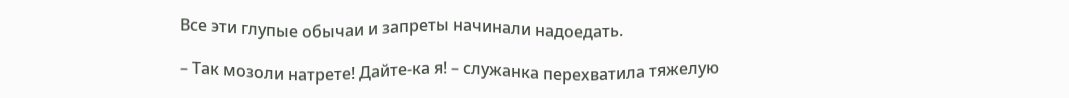Все эти глупые обычаи и запреты начинали надоедать.

– Так мозоли натрете! Дайте-ка я! – служанка перехватила тяжелую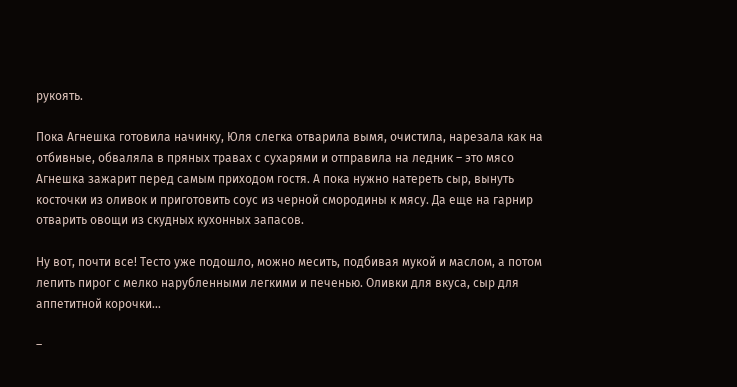рукоять.

Пока Агнешка готовила начинку, Юля слегка отварила вымя, очистила, нарезала как на отбивные, обваляла в пряных травах с сухарями и отправила на ледник – это мясо Агнешка зажарит перед самым приходом гостя. А пока нужно натереть сыр, вынуть косточки из оливок и приготовить соус из черной смородины к мясу. Да еще на гарнир отварить овощи из скудных кухонных запасов.

Ну вот, почти все! Тесто уже подошло, можно месить, подбивая мукой и маслом, а потом лепить пирог с мелко нарубленными легкими и печенью. Оливки для вкуса, сыр для аппетитной корочки…

–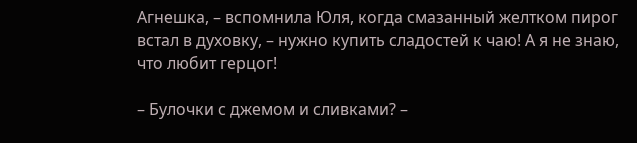Агнешка, – вспомнила Юля, когда смазанный желтком пирог встал в духовку, – нужно купить сладостей к чаю! А я не знаю, что любит герцог!

– Булочки с джемом и сливками? –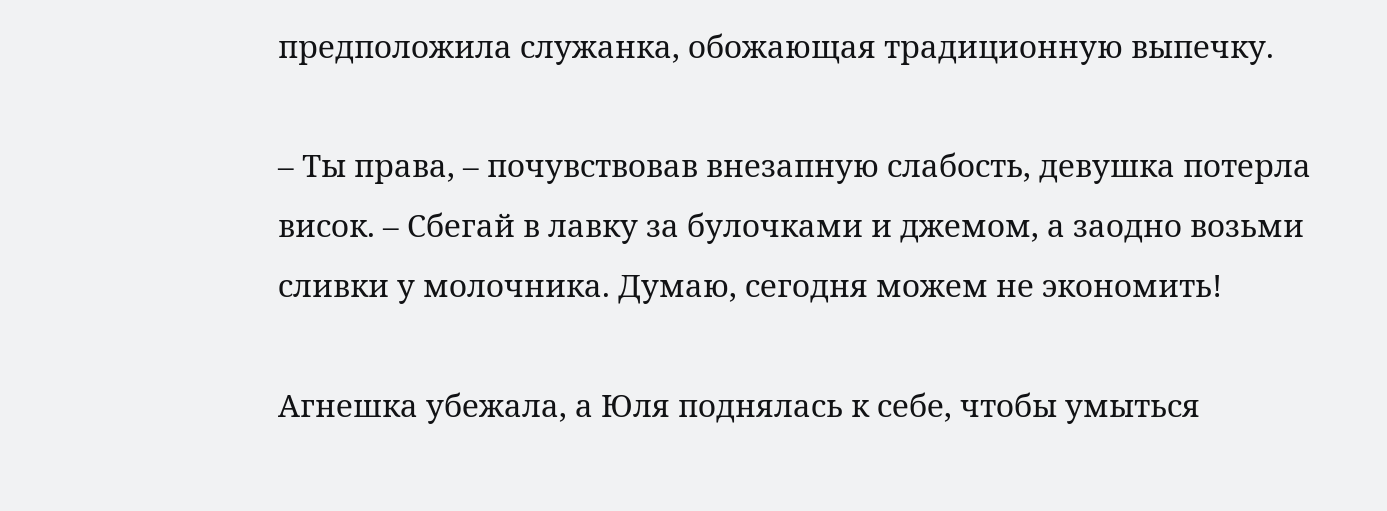предположила служанка, обожающая традиционную выпечку.

– Ты права, – почувствовав внезапную слабость, девушка потерла висок. – Сбегай в лавку за булочками и джемом, а заодно возьми сливки у молочника. Думаю, сегодня можем не экономить!

Агнешка убежала, а Юля поднялась к себе, чтобы умыться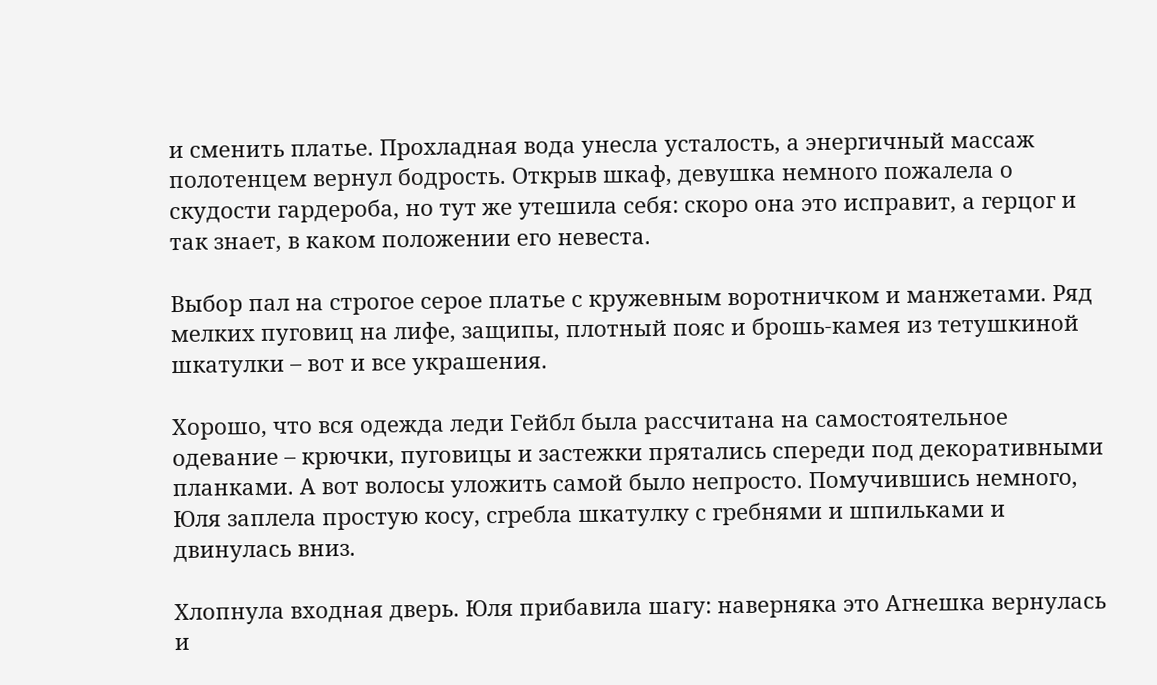и сменить платье. Прохладная вода унесла усталость, а энергичный массаж полотенцем вернул бодрость. Открыв шкаф, девушка немного пожалела о скудости гардероба, но тут же утешила себя: скоро она это исправит, а герцог и так знает, в каком положении его невеста.

Выбор пал на строгое серое платье с кружевным воротничком и манжетами. Ряд мелких пуговиц на лифе, защипы, плотный пояс и брошь-камея из тетушкиной шкатулки – вот и все украшения.

Хорошо, что вся одежда леди Гейбл была рассчитана на самостоятельное одевание – крючки, пуговицы и застежки прятались спереди под декоративными планками. А вот волосы уложить самой было непросто. Помучившись немного, Юля заплела простую косу, сгребла шкатулку с гребнями и шпильками и двинулась вниз.

Хлопнула входная дверь. Юля прибавила шагу: наверняка это Агнешка вернулась и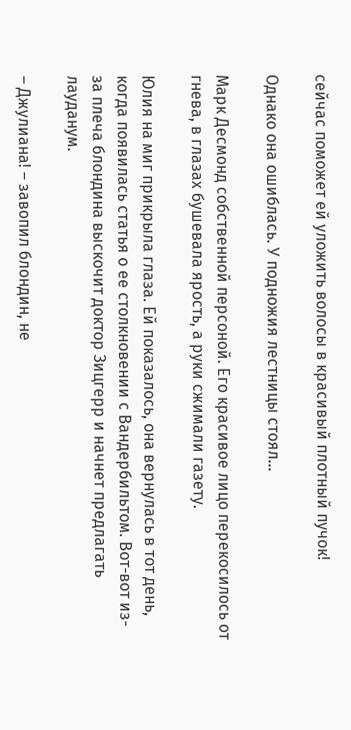сейчас поможет ей уложить волосы в красивый плотный пучок!

Однако она ошиблась. У подножия лестницы стоял…

Марк Десмонд собственной персоной. Его красивое лицо перекосилось от гнева, в глазах бушевала ярость, а руки сжимали газету.

Юлия на миг прикрыла глаза. Ей показалось, она вернулась в тот день, когда появилась статья о ее столкновении с Вандербильтом. Вот-вот из-за плеча блондина выскочит доктор Зицгерр и начнет предлагать лауданум.

– Джулиана! – завопил блондин, не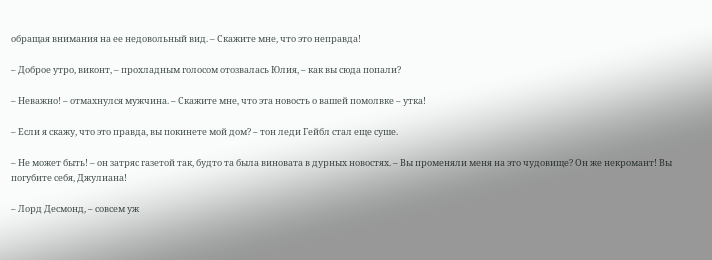обращая внимания на ее недовольный вид. – Скажите мне, что это неправда!

– Доброе утро, виконт, – прохладным голосом отозвалась Юлия, – как вы сюда попали?

– Неважно! – отмахнулся мужчина. – Скажите мне, что эта новость о вашей помолвке – утка!

– Если я скажу, что это правда, вы покинете мой дом? – тон леди Гейбл стал еще суше.

– Не может быть! – он затряс газетой так, будто та была виновата в дурных новостях. – Вы променяли меня на это чудовище? Он же некромант! Вы погубите себя, Джулиана!

– Лорд Десмонд, – совсем уж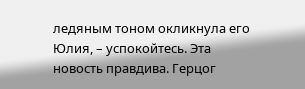ледяным тоном окликнула его Юлия, – успокойтесь. Эта новость правдива. Герцог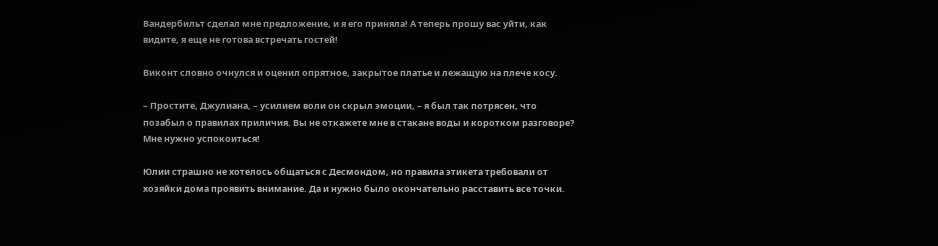Вандербильт сделал мне предложение, и я его приняла! А теперь прошу вас уйти, как видите, я еще не готова встречать гостей!

Виконт словно очнулся и оценил опрятное, закрытое платье и лежащую на плече косу.

– Простите, Джулиана, – усилием воли он скрыл эмоции, – я был так потрясен, что позабыл о правилах приличия. Вы не откажете мне в стакане воды и коротком разговоре? Мне нужно успокоиться!

Юлии страшно не хотелось общаться с Десмондом, но правила этикета требовали от хозяйки дома проявить внимание. Да и нужно было окончательно расставить все точки.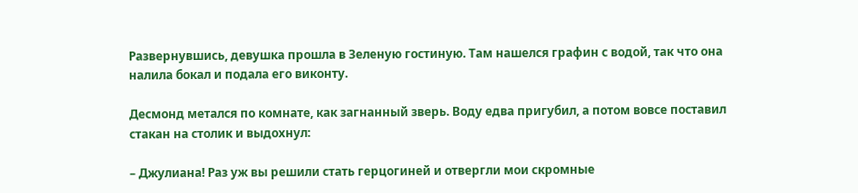Развернувшись, девушка прошла в Зеленую гостиную. Там нашелся графин с водой, так что она налила бокал и подала его виконту.

Десмонд метался по комнате, как загнанный зверь. Воду едва пригубил, а потом вовсе поставил стакан на столик и выдохнул:

– Джулиана! Раз уж вы решили стать герцогиней и отвергли мои скромные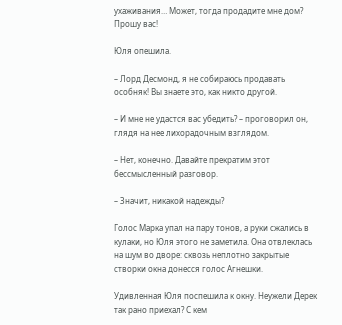ухаживания… Может, тогда продадите мне дом? Прошу вас!

Юля опешила.

– Лорд Десмонд, я не собираюсь продавать особняк! Вы знаете это, как никто другой.

– И мне не удастся вас убедить? – проговорил он, глядя на нее лихорадочным взглядом.

– Нет, конечно. Давайте прекратим этот бессмысленный разговор.

– Значит, никакой надежды?

Голос Марка упал на пару тонов, а руки сжались в кулаки, но Юля этого не заметила. Она отвлеклась на шум во дворе: сквозь неплотно закрытые створки окна донесся голос Агнешки.

Удивленная Юля поспешила к окну. Неужели Дерек так рано приехал? С кем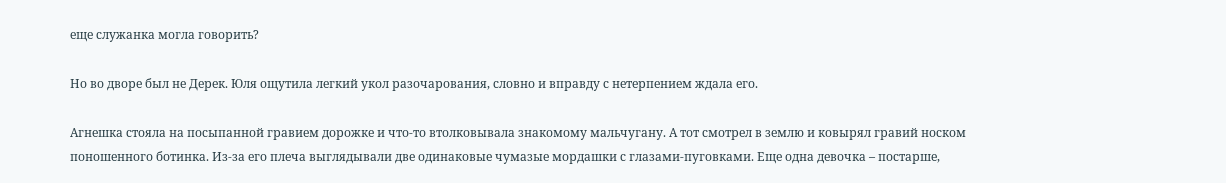еще служанка могла говорить?

Но во дворе был не Дерек. Юля ощутила легкий укол разочарования, словно и вправду с нетерпением ждала его.

Агнешка стояла на посыпанной гравием дорожке и что-то втолковывала знакомому мальчугану. А тот смотрел в землю и ковырял гравий носком поношенного ботинка. Из-за его плеча выглядывали две одинаковые чумазые мордашки с глазами-пуговками. Еще одна девочка – постарше,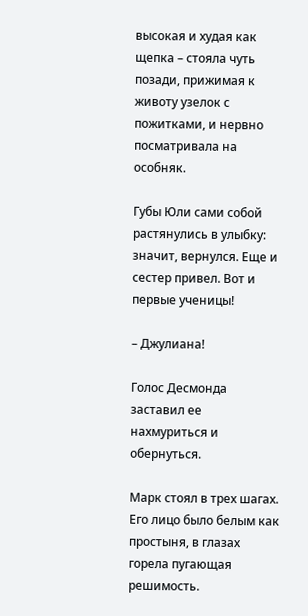высокая и худая как щепка – стояла чуть позади, прижимая к животу узелок с пожитками, и нервно посматривала на особняк.

Губы Юли сами собой растянулись в улыбку: значит, вернулся. Еще и сестер привел. Вот и первые ученицы!

– Джулиана!

Голос Десмонда заставил ее нахмуриться и обернуться.

Марк стоял в трех шагах. Его лицо было белым как простыня, в глазах горела пугающая решимость.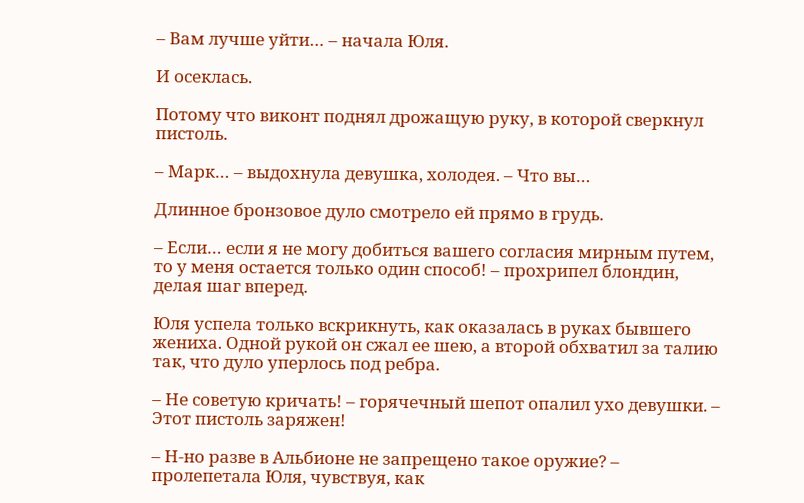– Вам лучше уйти… – начала Юля.

И осеклась.

Потому что виконт поднял дрожащую руку, в которой сверкнул пистоль.

– Марк… – выдохнула девушка, холодея. – Что вы…

Длинное бронзовое дуло смотрело ей прямо в грудь.

– Если… если я не могу добиться вашего согласия мирным путем, то у меня остается только один способ! – прохрипел блондин, делая шаг вперед.

Юля успела только вскрикнуть, как оказалась в руках бывшего жениха. Одной рукой он сжал ее шею, а второй обхватил за талию так, что дуло уперлось под ребра.

– Не советую кричать! – горячечный шепот опалил ухо девушки. – Этот пистоль заряжен!

– Н-но разве в Альбионе не запрещено такое оружие? – пролепетала Юля, чувствуя, как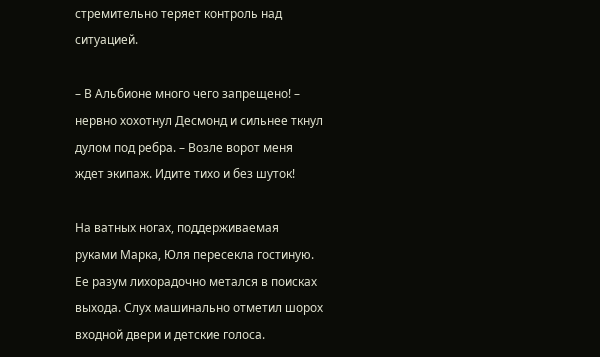стремительно теряет контроль над ситуацией.

– В Альбионе много чего запрещено! – нервно хохотнул Десмонд и сильнее ткнул дулом под ребра. – Возле ворот меня ждет экипаж. Идите тихо и без шуток!

На ватных ногах, поддерживаемая руками Марка, Юля пересекла гостиную. Ее разум лихорадочно метался в поисках выхода. Слух машинально отметил шорох входной двери и детские голоса.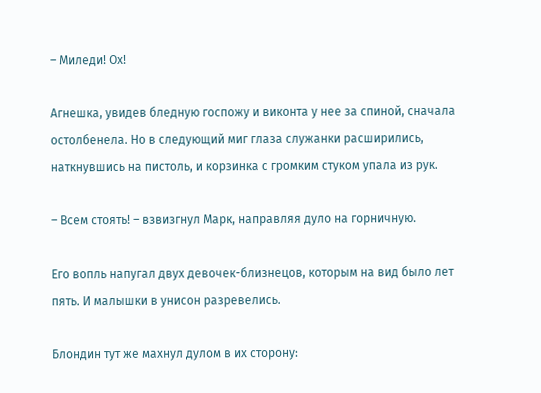– Миледи! Ох!

Агнешка, увидев бледную госпожу и виконта у нее за спиной, сначала остолбенела. Но в следующий миг глаза служанки расширились, наткнувшись на пистоль, и корзинка с громким стуком упала из рук.

– Всем стоять! – взвизгнул Марк, направляя дуло на горничную.

Его вопль напугал двух девочек-близнецов, которым на вид было лет пять. И малышки в унисон разревелись.

Блондин тут же махнул дулом в их сторону: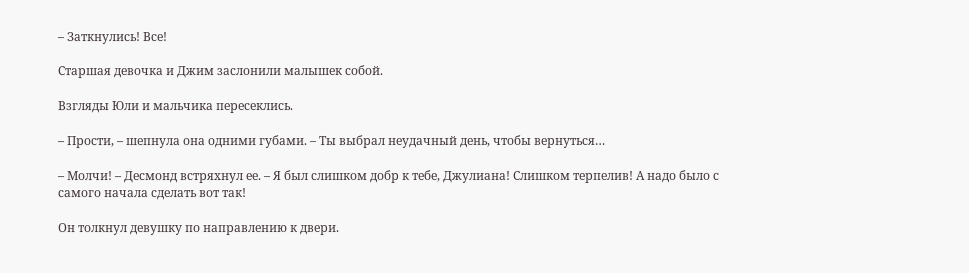– Заткнулись! Все!

Старшая девочка и Джим заслонили малышек собой.

Взгляды Юли и мальчика пересеклись.

– Прости, – шепнула она одними губами. – Ты выбрал неудачный день, чтобы вернуться…

– Молчи! – Десмонд встряхнул ее. – Я был слишком добр к тебе, Джулиана! Слишком терпелив! А надо было с самого начала сделать вот так!

Он толкнул девушку по направлению к двери.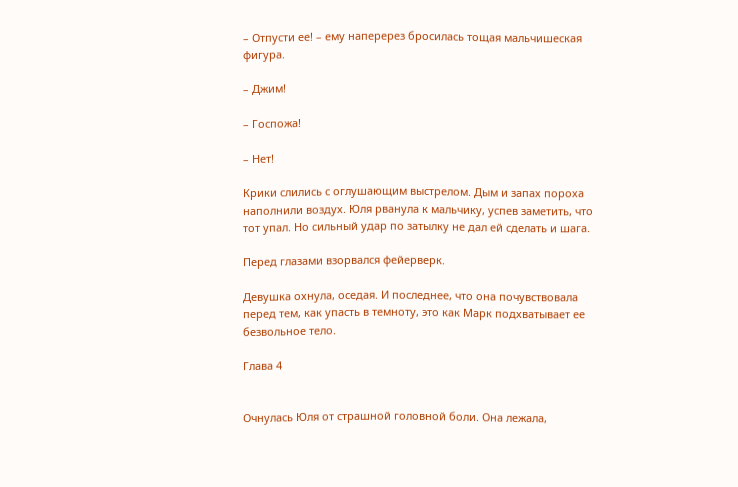– Отпусти ее! – ему наперерез бросилась тощая мальчишеская фигура.

– Джим!

– Госпожа!

– Нет!

Крики слились с оглушающим выстрелом. Дым и запах пороха наполнили воздух. Юля рванула к мальчику, успев заметить, что тот упал. Но сильный удар по затылку не дал ей сделать и шага.

Перед глазами взорвался фейерверк.

Девушка охнула, оседая. И последнее, что она почувствовала перед тем, как упасть в темноту, это как Марк подхватывает ее безвольное тело.

Глава 4


Очнулась Юля от страшной головной боли. Она лежала,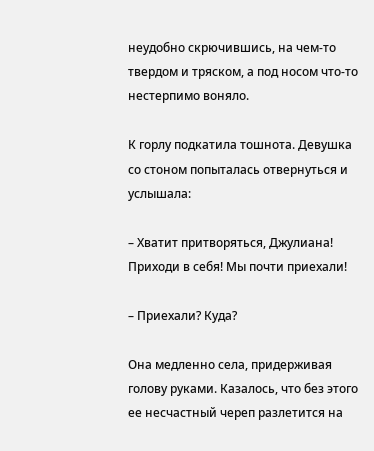неудобно скрючившись, на чем-то твердом и тряском, а под носом что-то нестерпимо воняло.

К горлу подкатила тошнота. Девушка со стоном попыталась отвернуться и услышала:

– Хватит притворяться, Джулиана! Приходи в себя! Мы почти приехали!

– Приехали? Куда?

Она медленно села, придерживая голову руками. Казалось, что без этого ее несчастный череп разлетится на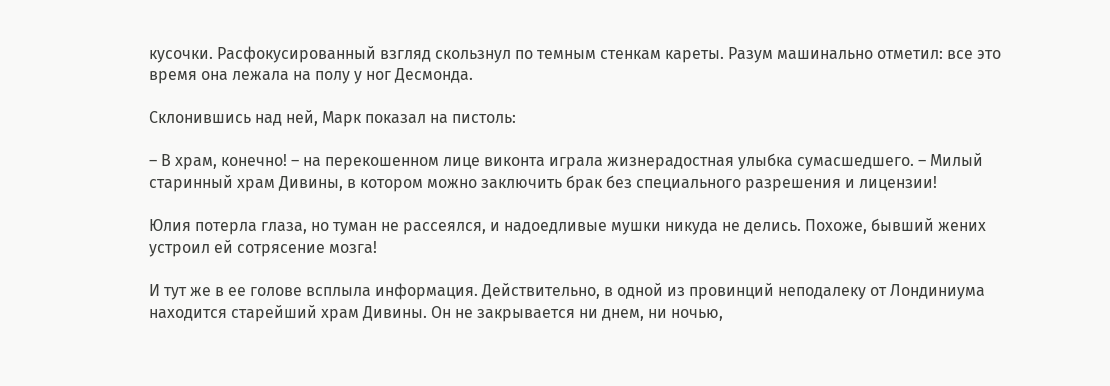кусочки. Расфокусированный взгляд скользнул по темным стенкам кареты. Разум машинально отметил: все это время она лежала на полу у ног Десмонда.

Склонившись над ней, Марк показал на пистоль:

– В храм, конечно! – на перекошенном лице виконта играла жизнерадостная улыбка сумасшедшего. – Милый старинный храм Дивины, в котором можно заключить брак без специального разрешения и лицензии!

Юлия потерла глаза, но туман не рассеялся, и надоедливые мушки никуда не делись. Похоже, бывший жених устроил ей сотрясение мозга!

И тут же в ее голове всплыла информация. Действительно, в одной из провинций неподалеку от Лондиниума находится старейший храм Дивины. Он не закрывается ни днем, ни ночью,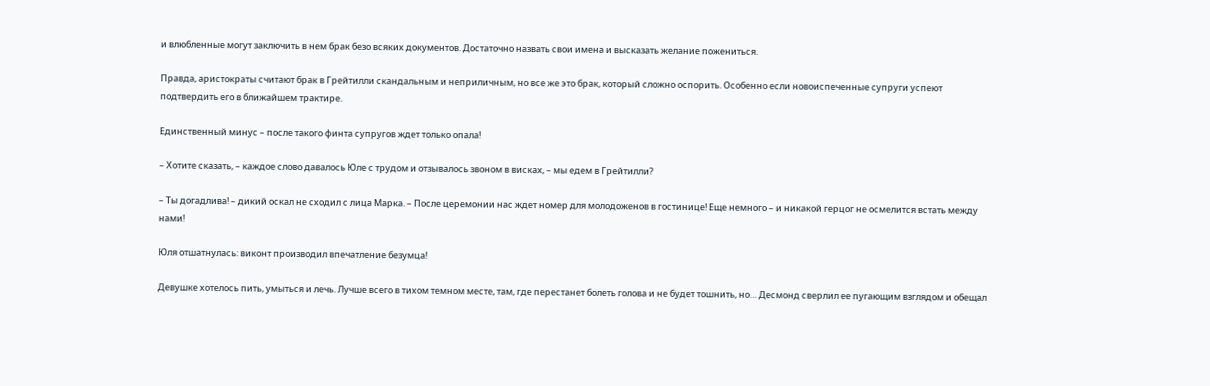и влюбленные могут заключить в нем брак безо всяких документов. Достаточно назвать свои имена и высказать желание пожениться.

Правда, аристократы считают брак в Грейтилли скандальным и неприличным, но все же это брак, который сложно оспорить. Особенно если новоиспеченные супруги успеют подтвердить его в ближайшем трактире.

Единственный минус – после такого финта супругов ждет только опала!

– Хотите сказать, – каждое слово давалось Юле с трудом и отзывалось звоном в висках, – мы едем в Грейтилли?

– Ты догадлива! – дикий оскал не сходил с лица Марка. – После церемонии нас ждет номер для молодоженов в гостинице! Еще немного – и никакой герцог не осмелится встать между нами!

Юля отшатнулась: виконт производил впечатление безумца!

Девушке хотелось пить, умыться и лечь. Лучше всего в тихом темном месте, там, где перестанет болеть голова и не будет тошнить, но… Десмонд сверлил ее пугающим взглядом и обещал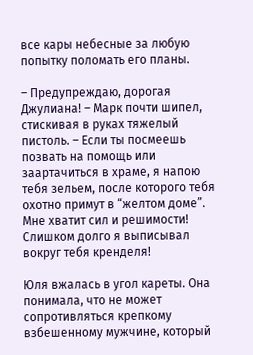все кары небесные за любую попытку поломать его планы.

– Предупреждаю, дорогая Джулиана! – Марк почти шипел, стискивая в руках тяжелый пистоль. – Если ты посмеешь позвать на помощь или заартачиться в храме, я напою тебя зельем, после которого тебя охотно примут в “желтом доме”. Мне хватит сил и решимости! Слишком долго я выписывал вокруг тебя кренделя!

Юля вжалась в угол кареты. Она понимала, что не может сопротивляться крепкому взбешенному мужчине, который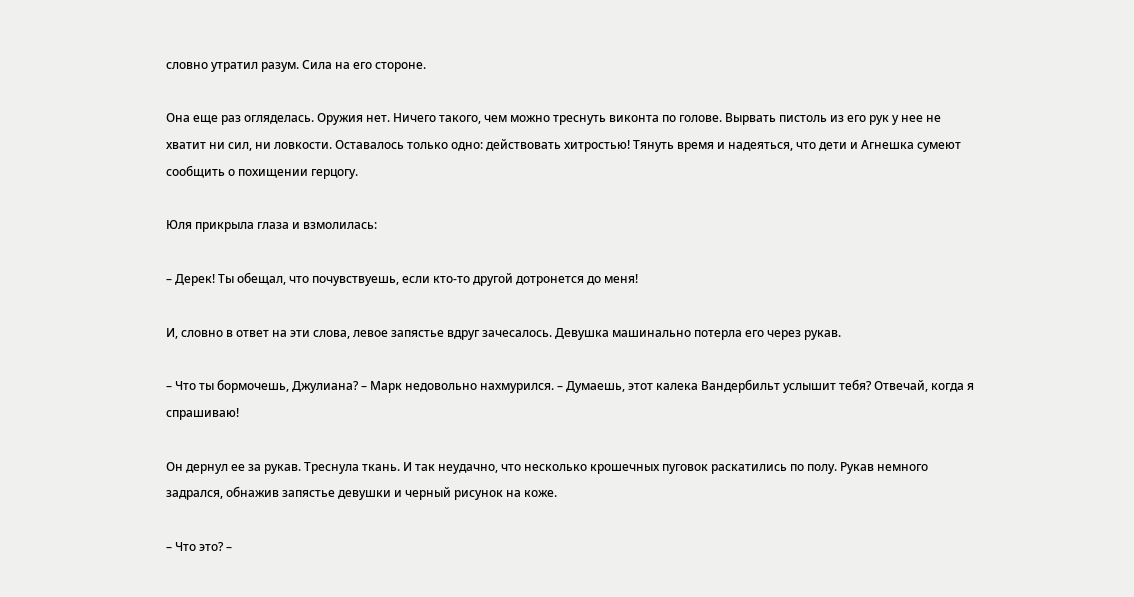словно утратил разум. Сила на его стороне.

Она еще раз огляделась. Оружия нет. Ничего такого, чем можно треснуть виконта по голове. Вырвать пистоль из его рук у нее не хватит ни сил, ни ловкости. Оставалось только одно: действовать хитростью! Тянуть время и надеяться, что дети и Агнешка сумеют сообщить о похищении герцогу.

Юля прикрыла глаза и взмолилась:

– Дерек! Ты обещал, что почувствуешь, если кто-то другой дотронется до меня!

И, словно в ответ на эти слова, левое запястье вдруг зачесалось. Девушка машинально потерла его через рукав.

– Что ты бормочешь, Джулиана? – Марк недовольно нахмурился. – Думаешь, этот калека Вандербильт услышит тебя? Отвечай, когда я спрашиваю!

Он дернул ее за рукав. Треснула ткань. И так неудачно, что несколько крошечных пуговок раскатились по полу. Рукав немного задрался, обнажив запястье девушки и черный рисунок на коже.

– Что это? –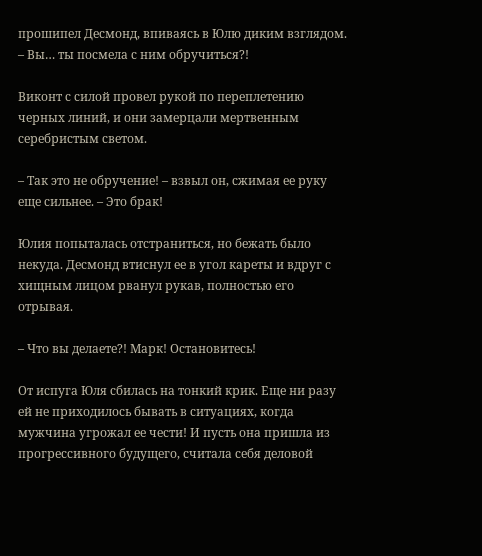прошипел Десмонд, впиваясь в Юлю диким взглядом. – Вы… ты посмела с ним обручиться?!

Виконт с силой провел рукой по переплетению черных линий, и они замерцали мертвенным серебристым светом.

– Так это не обручение! – взвыл он, сжимая ее руку еще сильнее. – Это брак!

Юлия попыталась отстраниться, но бежать было некуда. Десмонд втиснул ее в угол кареты и вдруг с хищным лицом рванул рукав, полностью его отрывая.

– Что вы делаете?! Марк! Остановитесь!

От испуга Юля сбилась на тонкий крик. Еще ни разу ей не приходилось бывать в ситуациях, когда мужчина угрожал ее чести! И пусть она пришла из прогрессивного будущего, считала себя деловой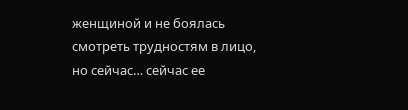женщиной и не боялась смотреть трудностям в лицо, но сейчас… сейчас ее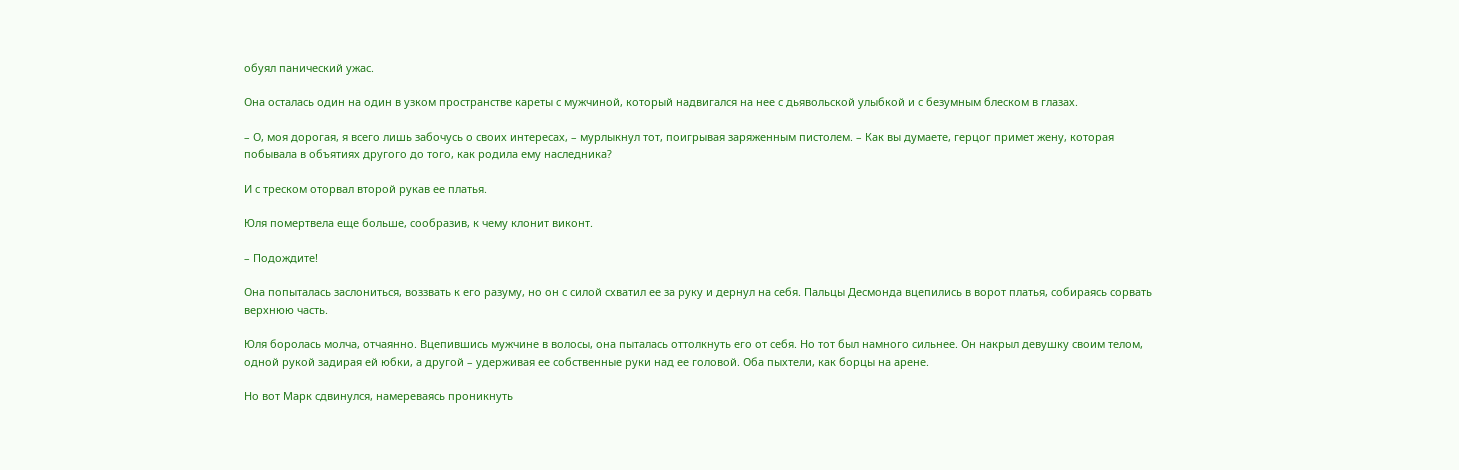обуял панический ужас.

Она осталась один на один в узком пространстве кареты с мужчиной, который надвигался на нее с дьявольской улыбкой и с безумным блеском в глазах.

– О, моя дорогая, я всего лишь забочусь о своих интересах, – мурлыкнул тот, поигрывая заряженным пистолем. – Как вы думаете, герцог примет жену, которая побывала в объятиях другого до того, как родила ему наследника?

И с треском оторвал второй рукав ее платья.

Юля помертвела еще больше, сообразив, к чему клонит виконт.

– Подождите!

Она попыталась заслониться, воззвать к его разуму, но он с силой схватил ее за руку и дернул на себя. Пальцы Десмонда вцепились в ворот платья, собираясь сорвать верхнюю часть.

Юля боролась молча, отчаянно. Вцепившись мужчине в волосы, она пыталась оттолкнуть его от себя. Но тот был намного сильнее. Он накрыл девушку своим телом, одной рукой задирая ей юбки, а другой – удерживая ее собственные руки над ее головой. Оба пыхтели, как борцы на арене.

Но вот Марк сдвинулся, намереваясь проникнуть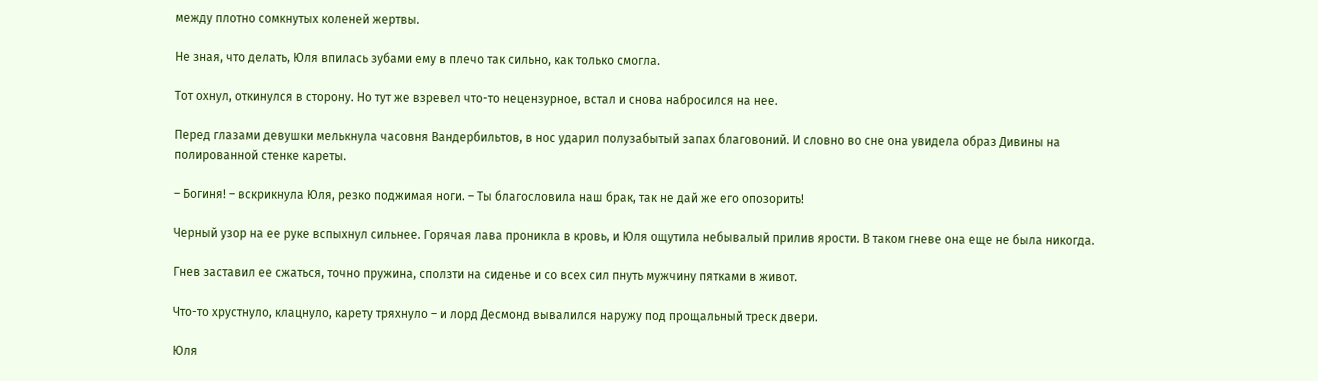между плотно сомкнутых коленей жертвы.

Не зная, что делать, Юля впилась зубами ему в плечо так сильно, как только смогла.

Тот охнул, откинулся в сторону. Но тут же взревел что-то нецензурное, встал и снова набросился на нее.

Перед глазами девушки мелькнула часовня Вандербильтов, в нос ударил полузабытый запах благовоний. И словно во сне она увидела образ Дивины на полированной стенке кареты.

– Богиня! – вскрикнула Юля, резко поджимая ноги. – Ты благословила наш брак, так не дай же его опозорить!

Черный узор на ее руке вспыхнул сильнее. Горячая лава проникла в кровь, и Юля ощутила небывалый прилив ярости. В таком гневе она еще не была никогда.

Гнев заставил ее сжаться, точно пружина, сползти на сиденье и со всех сил пнуть мужчину пятками в живот.

Что-то хрустнуло, клацнуло, карету тряхнуло – и лорд Десмонд вывалился наружу под прощальный треск двери.

Юля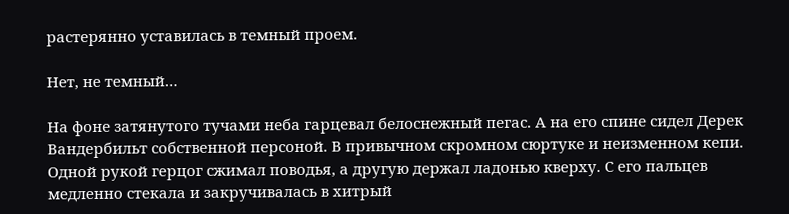растерянно уставилась в темный проем.

Нет, не темный…

На фоне затянутого тучами неба гарцевал белоснежный пегас. А на его спине сидел Дерек Вандербильт собственной персоной. В привычном скромном сюртуке и неизменном кепи. Одной рукой герцог сжимал поводья, а другую держал ладонью кверху. С его пальцев медленно стекала и закручивалась в хитрый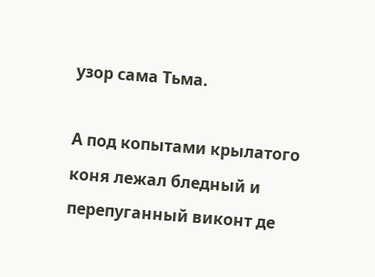узор сама Тьма.

А под копытами крылатого коня лежал бледный и перепуганный виконт де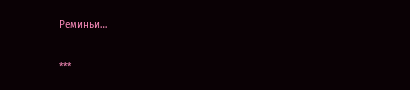Реминьи…


***